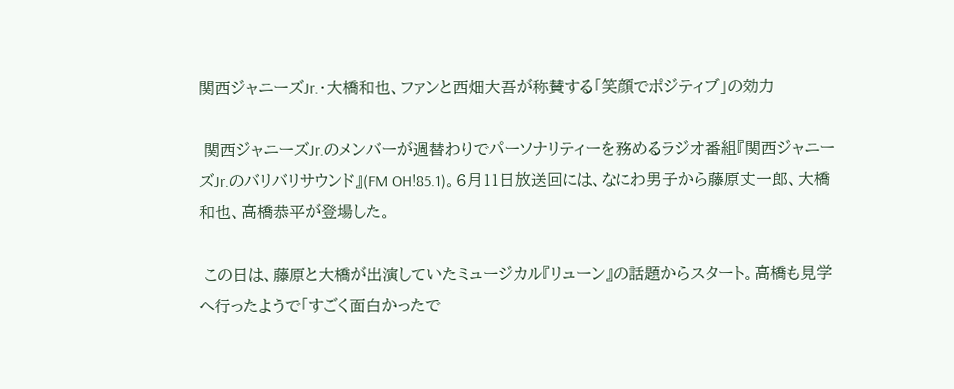関西ジャニーズJr.・大橋和也、ファンと西畑大吾が称賛する「笑顔でポジティブ」の効力

 関西ジャニーズJr.のメンバーが週替わりでパーソナリティーを務めるラジオ番組『関西ジャニーズJr.のバリバリサウンド』(FM OH!85.1)。6月11日放送回には、なにわ男子から藤原丈一郎、大橋和也、高橋恭平が登場した。

 この日は、藤原と大橋が出演していたミュージカル『リューン』の話題からスタート。高橋も見学へ行ったようで「すごく面白かったで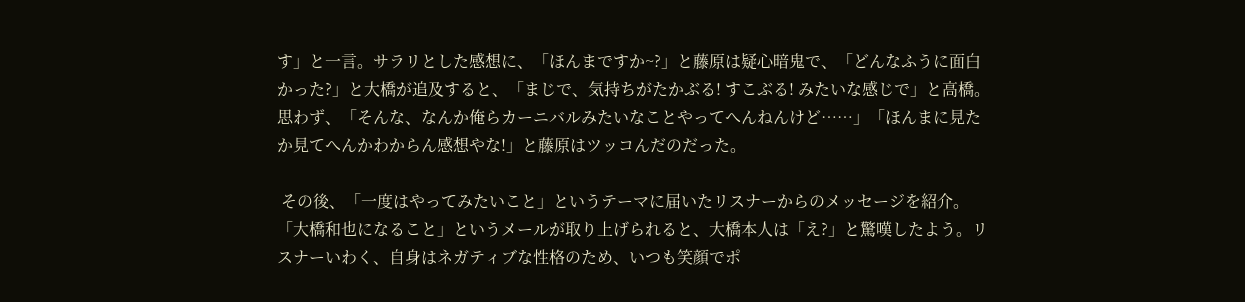す」と一言。サラリとした感想に、「ほんまですか~?」と藤原は疑心暗鬼で、「どんなふうに面白かった?」と大橋が追及すると、「まじで、気持ちがたかぶる! すこぶる! みたいな感じで」と高橋。思わず、「そんな、なんか俺らカーニバルみたいなことやってへんねんけど……」「ほんまに見たか見てへんかわからん感想やな!」と藤原はツッコんだのだった。

 その後、「一度はやってみたいこと」というテーマに届いたリスナーからのメッセージを紹介。「大橋和也になること」というメールが取り上げられると、大橋本人は「え?」と驚嘆したよう。リスナーいわく、自身はネガティブな性格のため、いつも笑顔でポ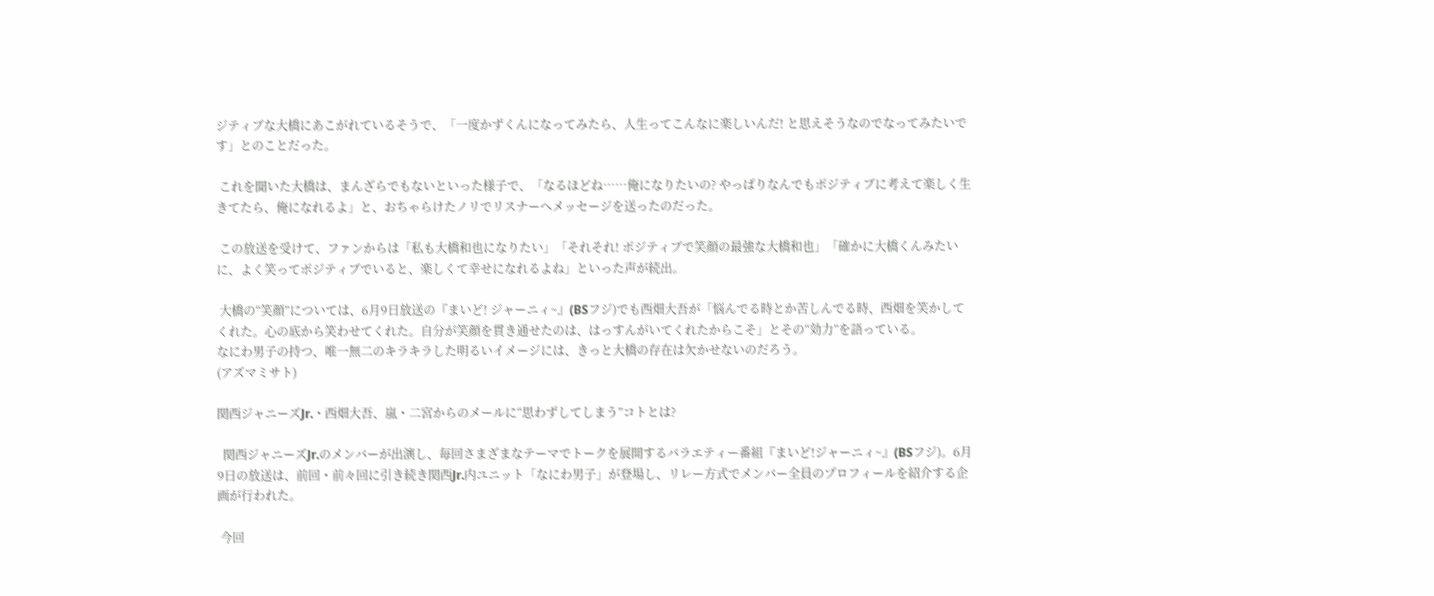ジティブな大橋にあこがれているそうで、「一度かずくんになってみたら、人生ってこんなに楽しいんだ! と思えそうなのでなってみたいです」とのことだった。

 これを聞いた大橋は、まんざらでもないといった様子で、「なるほどね……俺になりたいの? やっぱりなんでもポジティブに考えて楽しく生きてたら、俺になれるよ」と、おちゃらけたノリでリスナーへメッセージを送ったのだった。

 この放送を受けて、ファンからは「私も大橋和也になりたい」「それそれ! ポジティブで笑顔の最強な大橋和也」「確かに大橋くんみたいに、よく笑ってポジティブでいると、楽しくて幸せになれるよね」といった声が続出。

 大橋の“笑顔”については、6月9日放送の『まいど! ジャーニィ~』(BSフジ)でも西畑大吾が「悩んでる時とか苦しんでる時、西畑を笑かしてくれた。心の底から笑わせてくれた。自分が笑顔を貫き通せたのは、はっすんがいてくれたからこそ」とその“効力”を語っている。
なにわ男子の持つ、唯一無二のキラキラした明るいイメージには、きっと大橋の存在は欠かせないのだろう。
(アズマミサト)

関西ジャニーズJr.・西畑大吾、嵐・二宮からのメールに“思わずしてしまう”コトとは?

  関西ジャニーズJr.のメンバーが出演し、毎回さまざまなテーマでトークを展開するバラエティー番組『まいど!ジャーニィ~』(BSフジ)。6月9日の放送は、前回・前々回に引き続き関西Jr.内ユニット「なにわ男子」が登場し、リレー方式でメンバー全員のプロフィールを紹介する企画が行われた。

 今回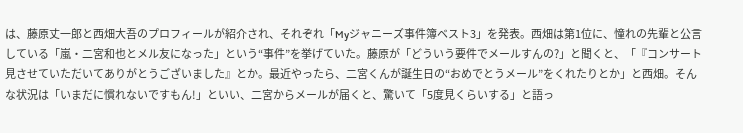は、藤原丈一郎と西畑大吾のプロフィールが紹介され、それぞれ「Myジャニーズ事件簿ベスト3」を発表。西畑は第1位に、憧れの先輩と公言している「嵐・二宮和也とメル友になった」という“事件”を挙げていた。藤原が「どういう要件でメールすんの?」と聞くと、「『コンサート見させていただいてありがとうございました』とか。最近やったら、二宮くんが誕生日の“おめでとうメール”をくれたりとか」と西畑。そんな状況は「いまだに慣れないですもん!」といい、二宮からメールが届くと、驚いて「5度見くらいする」と語っ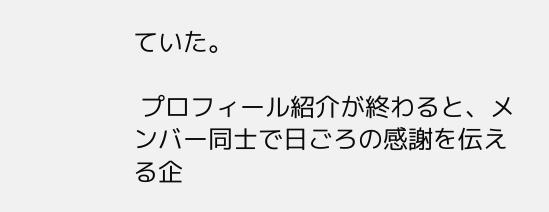ていた。

 プロフィール紹介が終わると、メンバー同士で日ごろの感謝を伝える企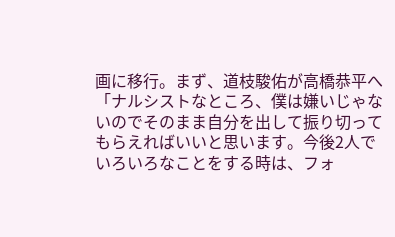画に移行。まず、道枝駿佑が高橋恭平へ「ナルシストなところ、僕は嫌いじゃないのでそのまま自分を出して振り切ってもらえればいいと思います。今後2人でいろいろなことをする時は、フォ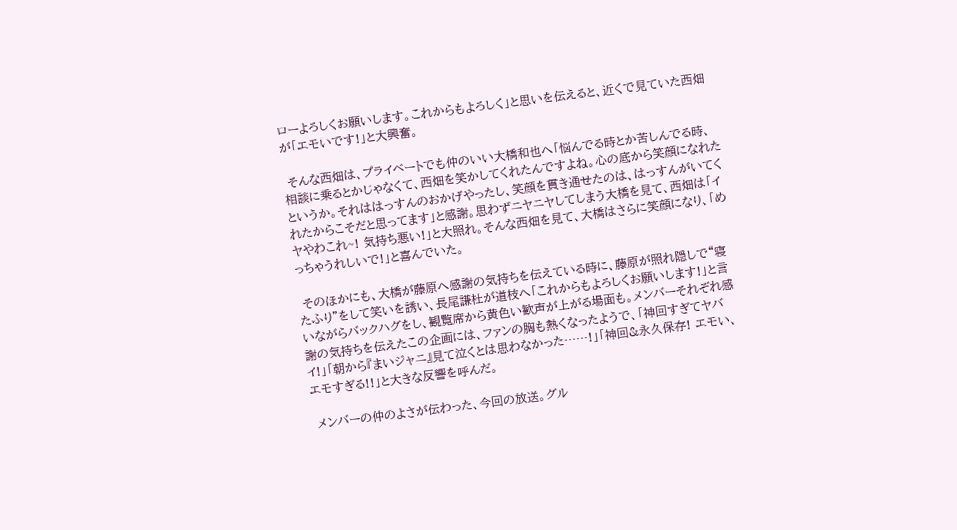ローよろしくお願いします。これからもよろしく」と思いを伝えると、近くで見ていた西畑が「エモいです!」と大興奮。

 そんな西畑は、プライベートでも仲のいい大橋和也へ「悩んでる時とか苦しんでる時、相談に乗るとかじゃなくて、西畑を笑かしてくれたんですよね。心の底から笑顔になれたというか。それははっすんのおかげやったし、笑顔を貫き通せたのは、はっすんがいてくれたからこそだと思ってます」と感謝。思わずニヤニヤしてしまう大橋を見て、西畑は「イヤやわこれ~! 気持ち悪い!」と大照れ。そんな西畑を見て、大橋はさらに笑顔になり、「めっちゃうれしいで!」と喜んでいた。

 そのほかにも、大橋が藤原へ感謝の気持ちを伝えている時に、藤原が照れ隠しで“寝たふり”をして笑いを誘い、長尾謙杜が道枝へ「これからもよろしくお願いします!」と言いながらバックハグをし、観覧席から黄色い歓声が上がる場面も。メンバーそれぞれ感謝の気持ちを伝えたこの企画には、ファンの胸も熱くなったようで、「神回すぎてヤバイ!」「朝から『まいジャニ』見て泣くとは思わなかった……!」「神回&永久保存! エモい、エモすぎる!!」と大きな反響を呼んだ。

 メンバーの仲のよさが伝わった、今回の放送。グル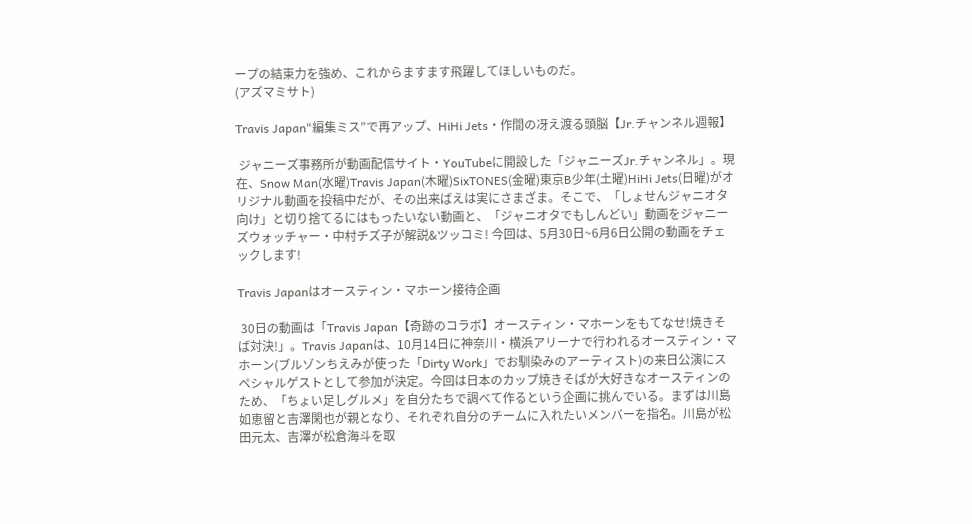ープの結束力を強め、これからますます飛躍してほしいものだ。
(アズマミサト)

Travis Japan“編集ミス”で再アップ、HiHi Jets・作間の冴え渡る頭脳【Jr.チャンネル週報】

 ジャニーズ事務所が動画配信サイト・YouTubeに開設した「ジャニーズJr.チャンネル」。現在、Snow Man(水曜)Travis Japan(木曜)SixTONES(金曜)東京B少年(土曜)HiHi Jets(日曜)がオリジナル動画を投稿中だが、その出来ばえは実にさまざま。そこで、「しょせんジャニオタ向け」と切り捨てるにはもったいない動画と、「ジャニオタでもしんどい」動画をジャニーズウォッチャー・中村チズ子が解説&ツッコミ! 今回は、5月30日~6月6日公開の動画をチェックします!

Travis Japanはオースティン・マホーン接待企画

 30日の動画は「Travis Japan【奇跡のコラボ】オースティン・マホーンをもてなせ!焼きそば対決!」。Travis Japanは、10月14日に神奈川・横浜アリーナで行われるオースティン・マホーン(ブルゾンちえみが使った「Dirty Work」でお馴染みのアーティスト)の来日公演にスペシャルゲストとして参加が決定。今回は日本のカップ焼きそばが大好きなオースティンのため、「ちょい足しグルメ」を自分たちで調べて作るという企画に挑んでいる。まずは川島如恵留と吉澤閑也が親となり、それぞれ自分のチームに入れたいメンバーを指名。川島が松田元太、吉澤が松倉海斗を取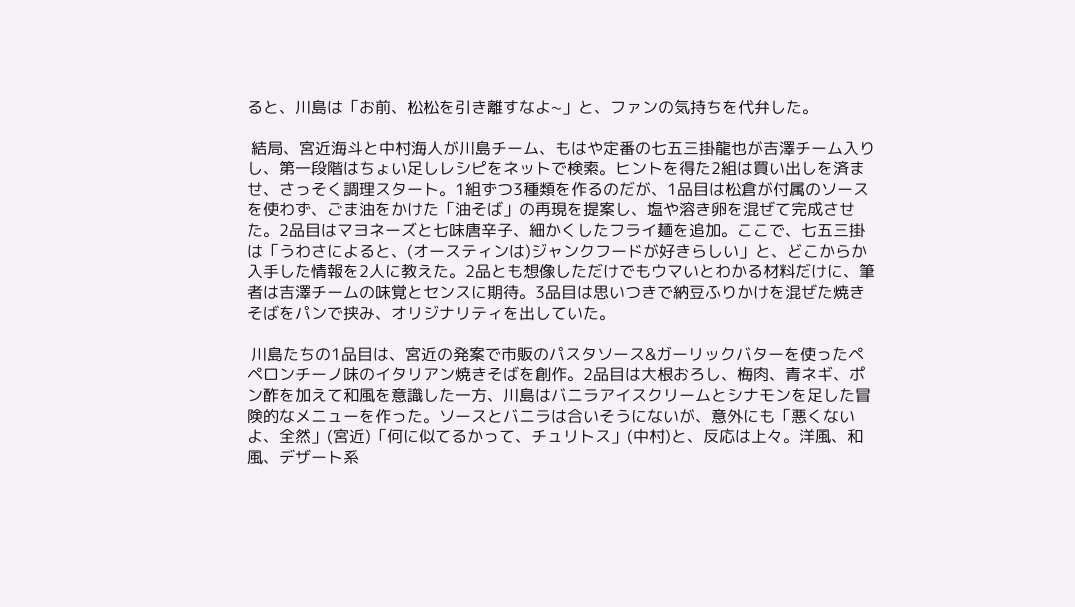ると、川島は「お前、松松を引き離すなよ~」と、ファンの気持ちを代弁した。

 結局、宮近海斗と中村海人が川島チーム、もはや定番の七五三掛龍也が吉澤チーム入りし、第一段階はちょい足しレシピをネットで検索。ヒントを得た2組は買い出しを済ませ、さっそく調理スタート。1組ずつ3種類を作るのだが、1品目は松倉が付属のソースを使わず、ごま油をかけた「油そば」の再現を提案し、塩や溶き卵を混ぜて完成させた。2品目はマヨネーズと七味唐辛子、細かくしたフライ麺を追加。ここで、七五三掛は「うわさによると、(オースティンは)ジャンクフードが好きらしい」と、どこからか入手した情報を2人に教えた。2品とも想像しただけでもウマいとわかる材料だけに、筆者は吉澤チームの味覚とセンスに期待。3品目は思いつきで納豆ふりかけを混ぜた焼きそばをパンで挟み、オリジナリティを出していた。

 川島たちの1品目は、宮近の発案で市販のパスタソース&ガーリックバターを使ったペペロンチーノ味のイタリアン焼きそばを創作。2品目は大根おろし、梅肉、青ネギ、ポン酢を加えて和風を意識した一方、川島はバニラアイスクリームとシナモンを足した冒険的なメニューを作った。ソースとバニラは合いそうにないが、意外にも「悪くないよ、全然」(宮近)「何に似てるかって、チュリトス」(中村)と、反応は上々。洋風、和風、デザート系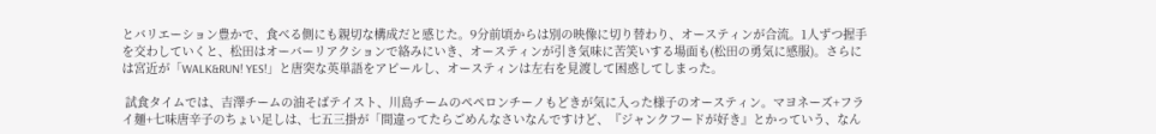とバリエーション豊かで、食べる側にも親切な構成だと感じた。9分前頃からは別の映像に切り替わり、オースティンが合流。1人ずつ握手を交わしていくと、松田はオーバーリアクションで絡みにいき、オースティンが引き気味に苦笑いする場面も(松田の勇気に感服)。さらには宮近が「WALK&RUN! YES!」と唐突な英単語をアピールし、オースティンは左右を見渡して困惑してしまった。

 試食タイムでは、吉澤チームの油そばテイスト、川島チームのペペロンチーノもどきが気に入った様子のオースティン。マヨネーズ+フライ麺+七味唐辛子のちょい足しは、七五三掛が「間違ってたらごめんなさいなんですけど、『ジャンクフードが好き』とかっていう、なん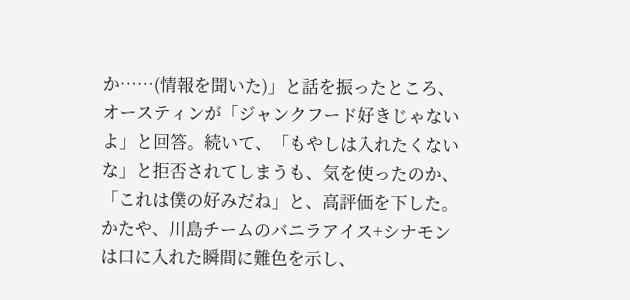か……(情報を聞いた)」と話を振ったところ、オースティンが「ジャンクフード好きじゃないよ」と回答。続いて、「もやしは入れたくないな」と拒否されてしまうも、気を使ったのか、「これは僕の好みだね」と、高評価を下した。かたや、川島チームのバニラアイス+シナモンは口に入れた瞬間に難色を示し、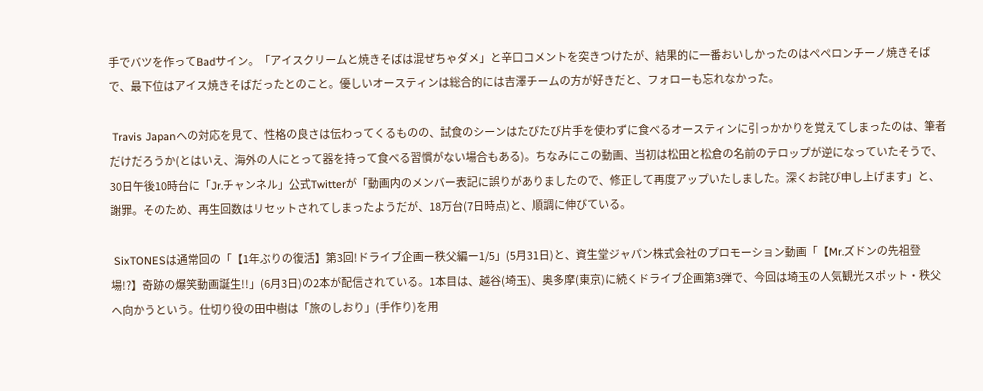手でバツを作ってBadサイン。「アイスクリームと焼きそばは混ぜちゃダメ」と辛口コメントを突きつけたが、結果的に一番おいしかったのはペペロンチーノ焼きそばで、最下位はアイス焼きそばだったとのこと。優しいオースティンは総合的には吉澤チームの方が好きだと、フォローも忘れなかった。

 Travis Japanへの対応を見て、性格の良さは伝わってくるものの、試食のシーンはたびたび片手を使わずに食べるオースティンに引っかかりを覚えてしまったのは、筆者だけだろうか(とはいえ、海外の人にとって器を持って食べる習慣がない場合もある)。ちなみにこの動画、当初は松田と松倉の名前のテロップが逆になっていたそうで、30日午後10時台に「Jr.チャンネル」公式Twitterが「動画内のメンバー表記に誤りがありましたので、修正して再度アップいたしました。深くお詫び申し上げます」と、謝罪。そのため、再生回数はリセットされてしまったようだが、18万台(7日時点)と、順調に伸びている。

 SixTONESは通常回の「【1年ぶりの復活】第3回!ドライブ企画ー秩父編ー1/5」(5月31日)と、資生堂ジャパン株式会社のプロモーション動画「【Mr.ズドンの先祖登場!?】奇跡の爆笑動画誕生!!」(6月3日)の2本が配信されている。1本目は、越谷(埼玉)、奥多摩(東京)に続くドライブ企画第3弾で、今回は埼玉の人気観光スポット・秩父へ向かうという。仕切り役の田中樹は「旅のしおり」(手作り)を用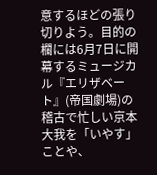意するほどの張り切りよう。目的の欄には6月7日に開幕するミュージカル『エリザベート』(帝国劇場)の稽古で忙しい京本大我を「いやす」ことや、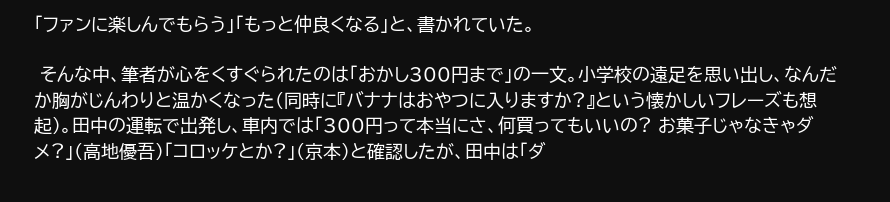「ファンに楽しんでもらう」「もっと仲良くなる」と、書かれていた。

 そんな中、筆者が心をくすぐられたのは「おかし300円まで」の一文。小学校の遠足を思い出し、なんだか胸がじんわりと温かくなった(同時に『バナナはおやつに入りますか?』という懐かしいフレーズも想起)。田中の運転で出発し、車内では「300円って本当にさ、何買ってもいいの? お菓子じゃなきゃダメ?」(高地優吾)「コロッケとか?」(京本)と確認したが、田中は「ダ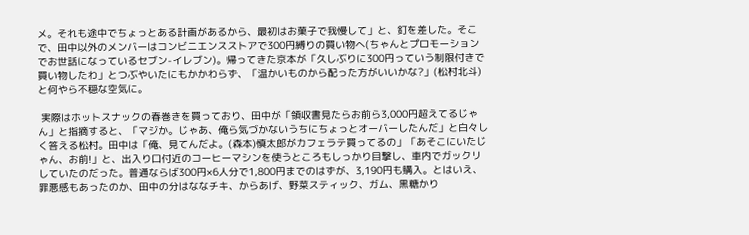メ。それも途中でちょっとある計画があるから、最初はお菓子で我慢して」と、釘を差した。そこで、田中以外のメンバーはコンビニエンスストアで300円縛りの買い物へ(ちゃんとプロモーションでお世話になっているセブン-イレブン)。帰ってきた京本が「久しぶりに300円っていう制限付きで買い物したわ」とつぶやいたにもかかわらず、「温かいものから配った方がいいかな?」(松村北斗)と何やら不穏な空気に。

 実際はホットスナックの春巻きを買っており、田中が「領収書見たらお前ら3,000円超えてるじゃん」と指摘すると、「マジか。じゃあ、俺ら気づかないうちにちょっとオーバーしたんだ」と白々しく答える松村。田中は「俺、見てんだよ。(森本)慎太郎がカフェラテ買ってるの」「あそこにいたじゃん、お前!」と、出入り口付近のコーヒーマシンを使うところもしっかり目撃し、車内でガックリしていたのだった。普通ならば300円×6人分で1,800円までのはずが、3,190円も購入。とはいえ、罪悪感もあったのか、田中の分はななチキ、からあげ、野菜スティック、ガム、黒糖かり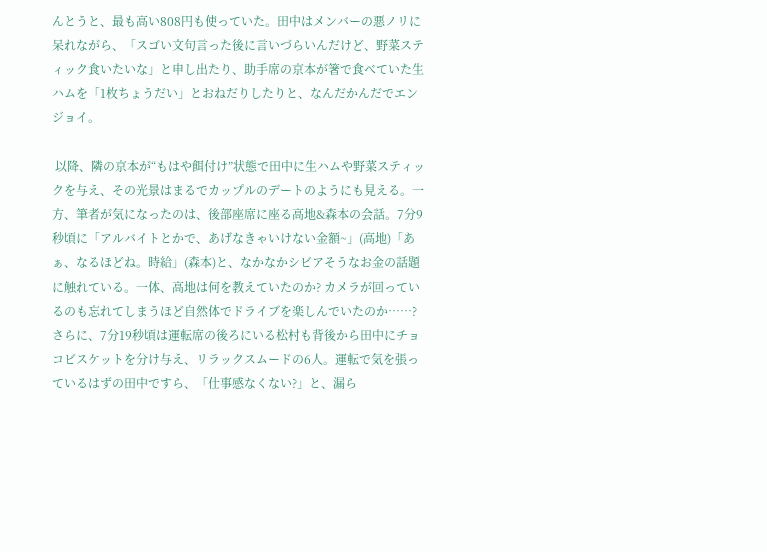んとうと、最も高い808円も使っていた。田中はメンバーの悪ノリに呆れながら、「スゴい文句言った後に言いづらいんだけど、野菜スティック食いたいな」と申し出たり、助手席の京本が箸で食べていた生ハムを「1枚ちょうだい」とおねだりしたりと、なんだかんだでエンジョイ。

 以降、隣の京本が“もはや餌付け”状態で田中に生ハムや野菜スティックを与え、その光景はまるでカップルのデートのようにも見える。一方、筆者が気になったのは、後部座席に座る高地&森本の会話。7分9秒頃に「アルバイトとかで、あげなきゃいけない金額~」(高地)「あぁ、なるほどね。時給」(森本)と、なかなかシビアそうなお金の話題に触れている。一体、高地は何を教えていたのか? カメラが回っているのも忘れてしまうほど自然体でドライブを楽しんでいたのか……? さらに、7分19秒頃は運転席の後ろにいる松村も背後から田中にチョコビスケットを分け与え、リラックスムードの6人。運転で気を張っているはずの田中ですら、「仕事感なくない?」と、漏ら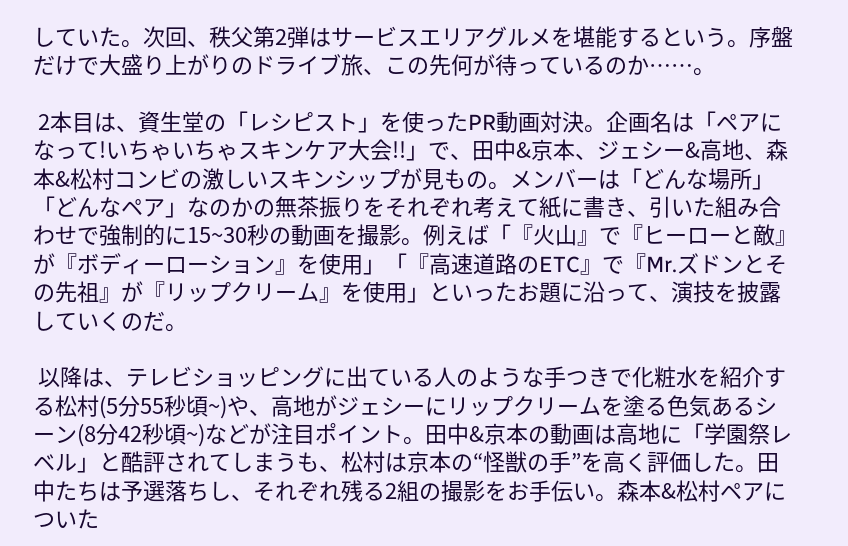していた。次回、秩父第2弾はサービスエリアグルメを堪能するという。序盤だけで大盛り上がりのドライブ旅、この先何が待っているのか……。

 2本目は、資生堂の「レシピスト」を使ったPR動画対決。企画名は「ペアになって!いちゃいちゃスキンケア大会!!」で、田中&京本、ジェシー&高地、森本&松村コンビの激しいスキンシップが見もの。メンバーは「どんな場所」「どんなペア」なのかの無茶振りをそれぞれ考えて紙に書き、引いた組み合わせで強制的に15~30秒の動画を撮影。例えば「『火山』で『ヒーローと敵』が『ボディーローション』を使用」「『高速道路のETC』で『Mr.ズドンとその先祖』が『リップクリーム』を使用」といったお題に沿って、演技を披露していくのだ。

 以降は、テレビショッピングに出ている人のような手つきで化粧水を紹介する松村(5分55秒頃~)や、高地がジェシーにリップクリームを塗る色気あるシーン(8分42秒頃~)などが注目ポイント。田中&京本の動画は高地に「学園祭レベル」と酷評されてしまうも、松村は京本の“怪獣の手”を高く評価した。田中たちは予選落ちし、それぞれ残る2組の撮影をお手伝い。森本&松村ペアについた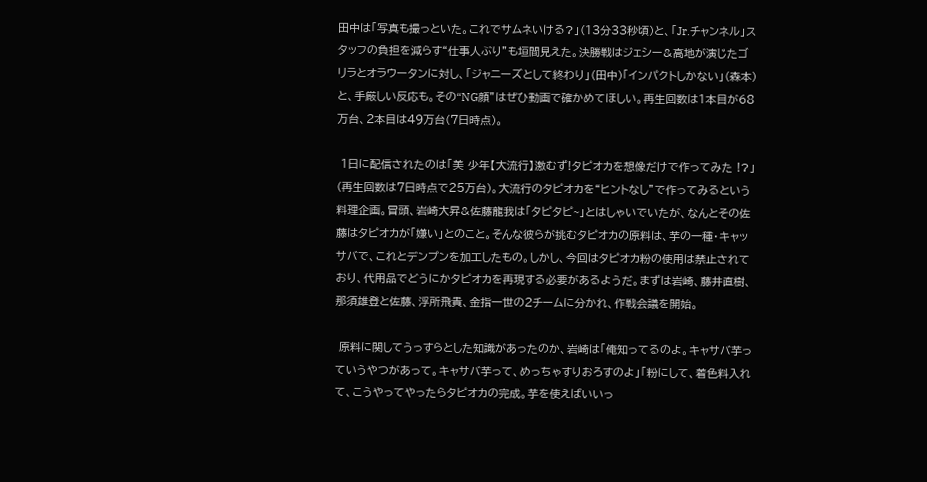田中は「写真も撮っといた。これでサムネいける?」(13分33秒頃)と、「Jr.チャンネル」スタッフの負担を減らす“仕事人ぶり”も垣間見えた。決勝戦はジェシー&高地が演じたゴリラとオラウータンに対し、「ジャニーズとして終わり」(田中)「インパクトしかない」(森本)と、手厳しい反応も。その“NG顔”はぜひ動画で確かめてほしい。再生回数は1本目が68万台、2本目は49万台(7日時点)。

 1日に配信されたのは「美 少年【大流行】激むず!タピオカを想像だけで作ってみた !?」(再生回数は7日時点で25万台)。大流行のタピオカを“ヒントなし”で作ってみるという料理企画。冒頭、岩崎大昇&佐藤龍我は「タピタピ~」とはしゃいでいたが、なんとその佐藤はタピオカが「嫌い」とのこと。そんな彼らが挑むタピオカの原料は、芋の一種・キャッサバで、これとデンプンを加工したもの。しかし、今回はタピオカ粉の使用は禁止されており、代用品でどうにかタピオカを再現する必要があるようだ。まずは岩崎、藤井直樹、那須雄登と佐藤、浮所飛貴、金指一世の2チームに分かれ、作戦会議を開始。

 原料に関してうっすらとした知識があったのか、岩崎は「俺知ってるのよ。キャサバ芋っていうやつがあって。キャサバ芋って、めっちゃすりおろすのよ」「粉にして、着色料入れて、こうやってやったらタピオカの完成。芋を使えばいいっ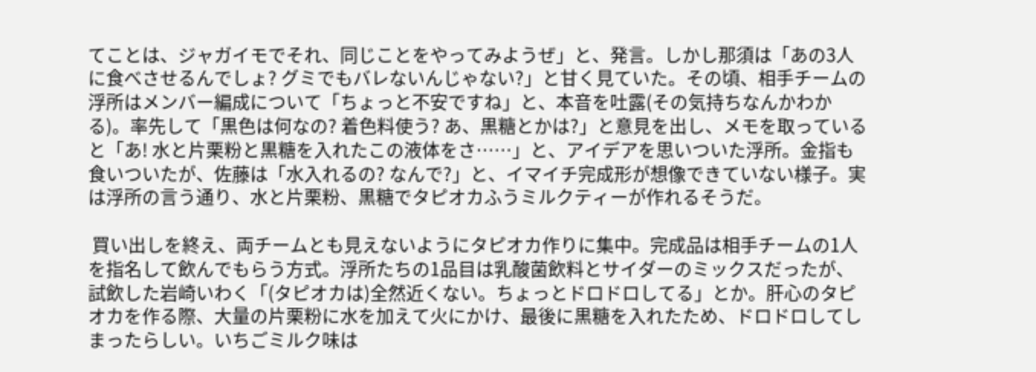てことは、ジャガイモでそれ、同じことをやってみようぜ」と、発言。しかし那須は「あの3人に食べさせるんでしょ? グミでもバレないんじゃない?」と甘く見ていた。その頃、相手チームの浮所はメンバー編成について「ちょっと不安ですね」と、本音を吐露(その気持ちなんかわかる)。率先して「黒色は何なの? 着色料使う? あ、黒糖とかは?」と意見を出し、メモを取っていると「あ! 水と片栗粉と黒糖を入れたこの液体をさ……」と、アイデアを思いついた浮所。金指も食いついたが、佐藤は「水入れるの? なんで?」と、イマイチ完成形が想像できていない様子。実は浮所の言う通り、水と片栗粉、黒糖でタピオカふうミルクティーが作れるそうだ。

 買い出しを終え、両チームとも見えないようにタピオカ作りに集中。完成品は相手チームの1人を指名して飲んでもらう方式。浮所たちの1品目は乳酸菌飲料とサイダーのミックスだったが、試飲した岩崎いわく「(タピオカは)全然近くない。ちょっとドロドロしてる」とか。肝心のタピオカを作る際、大量の片栗粉に水を加えて火にかけ、最後に黒糖を入れたため、ドロドロしてしまったらしい。いちごミルク味は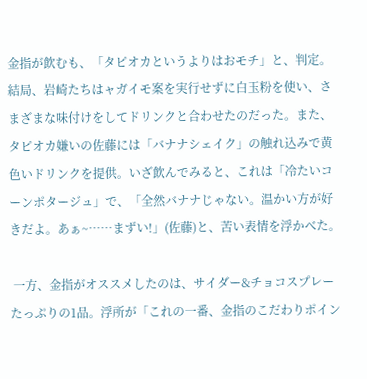金指が飲むも、「タピオカというよりはおモチ」と、判定。結局、岩崎たちはャガイモ案を実行せずに白玉粉を使い、さまざまな味付けをしてドリンクと合わせたのだった。また、タピオカ嫌いの佐藤には「バナナシェイク」の触れ込みで黄色いドリンクを提供。いざ飲んでみると、これは「冷たいコーンポタージュ」で、「全然バナナじゃない。温かい方が好きだよ。あぁ~……まずい!」(佐藤)と、苦い表情を浮かべた。

 一方、金指がオススメしたのは、サイダー&チョコスプレーたっぷりの1品。浮所が「これの一番、金指のこだわりポイン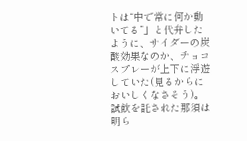トは“中で常に何か動いてる”」と代弁したように、サイダーの炭酸効果なのか、チョコスプレーが上下に浮遊していた(見るからにおいしくなさそう)。試飲を託された那須は明ら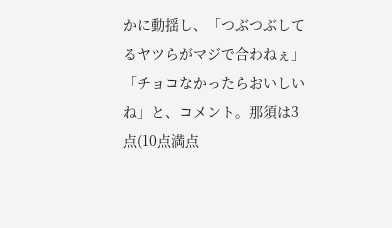かに動揺し、「つぶつぶしてるヤツらがマジで合わねぇ」「チョコなかったらおいしいね」と、コメント。那須は3点(10点満点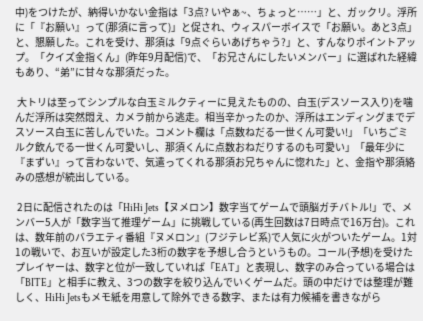中)をつけたが、納得いかない金指は「3点? いやぁ~、ちょっと……」と、ガックリ。浮所に「『お願い』って(那須に言って)」と促され、ウィスパーボイスで「お願い。あと3点」と、懇願した。これを受け、那須は「9点ぐらいあげちゃう?」と、すんなりポイントアップ。「クイズ金指くん」(昨年9月配信)で、「お兄さんにしたいメンバー」に選ばれた経緯もあり、“弟”に甘々な那須だった。

 大トリは至ってシンプルな白玉ミルクティーに見えたものの、白玉(デスソース入り)を噛んだ浮所は突然悶え、カメラ前から逃走。相当辛かったのか、浮所はエンディングまでデスソース白玉に苦しんでいた。コメント欄は「点数ねだる一世くん可愛い!」「いちごミルク飲んでる一世くん可愛いし、那須くんに点数おねだりするのも可愛い」「最年少に『まずい』って言わないで、気遣ってくれる那須お兄ちゃんに惚れた」と、金指や那須絡みの感想が続出している。

 2日に配信されたのは「HiHi Jets【ヌメロン】数字当てゲームで頭脳ガチバトル!」で、メンバー5人が「数字当て推理ゲーム」に挑戦している(再生回数は7日時点で16万台)。これは、数年前のバラエティ番組『ヌメロン』(フジテレビ系)で人気に火がついたゲーム。1対1の戦いで、お互いが設定した3桁の数字を予想し合うというもの。コール(予想)を受けたプレイヤーは、数字と位が一致していれば「EAT」と表現し、数字のみ合っている場合は「BITE」と相手に教え、3つの数字を絞り込んでいくゲームだ。頭の中だけでは整理が難しく、HiHi Jetsもメモ紙を用意して除外できる数字、または有力候補を書きながら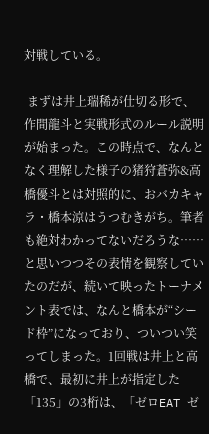対戦している。

 まずは井上瑞稀が仕切る形で、作間龍斗と実戦形式のルール説明が始まった。この時点で、なんとなく理解した様子の猪狩蒼弥&高橋優斗とは対照的に、おバカキャラ・橋本涼はうつむきがち。筆者も絶対わかってないだろうな……と思いつつその表情を観察していたのだが、続いて映ったトーナメント表では、なんと橋本が“シード枠”になっており、ついつい笑ってしまった。1回戦は井上と高橋で、最初に井上が指定した「135」の3桁は、「ゼロEAT ゼ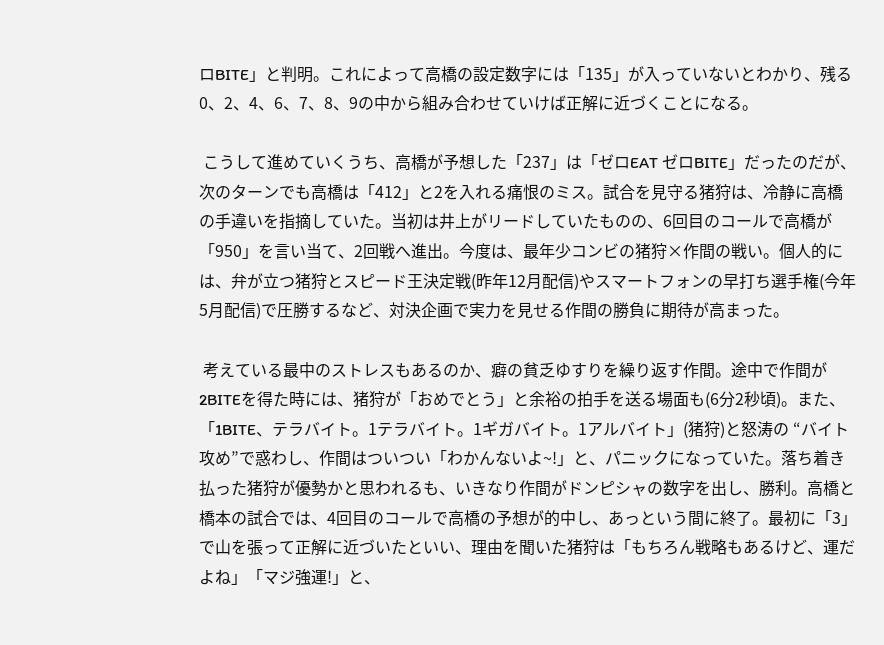ロBITE」と判明。これによって高橋の設定数字には「135」が入っていないとわかり、残る0、2、4、6、7、8、9の中から組み合わせていけば正解に近づくことになる。

 こうして進めていくうち、高橋が予想した「237」は「ゼロEAT ゼロBITE」だったのだが、次のターンでも高橋は「412」と2を入れる痛恨のミス。試合を見守る猪狩は、冷静に高橋の手違いを指摘していた。当初は井上がリードしていたものの、6回目のコールで高橋が「950」を言い当て、2回戦へ進出。今度は、最年少コンビの猪狩×作間の戦い。個人的には、弁が立つ猪狩とスピード王決定戦(昨年12月配信)やスマートフォンの早打ち選手権(今年5月配信)で圧勝するなど、対決企画で実力を見せる作間の勝負に期待が高まった。

 考えている最中のストレスもあるのか、癖の貧乏ゆすりを繰り返す作間。途中で作間が2BITEを得た時には、猪狩が「おめでとう」と余裕の拍手を送る場面も(6分2秒頃)。また、「1BITE、テラバイト。1テラバイト。1ギガバイト。1アルバイト」(猪狩)と怒涛の “バイト攻め”で惑わし、作間はついつい「わかんないよ~!」と、パニックになっていた。落ち着き払った猪狩が優勢かと思われるも、いきなり作間がドンピシャの数字を出し、勝利。高橋と橋本の試合では、4回目のコールで高橋の予想が的中し、あっという間に終了。最初に「3」で山を張って正解に近づいたといい、理由を聞いた猪狩は「もちろん戦略もあるけど、運だよね」「マジ強運!」と、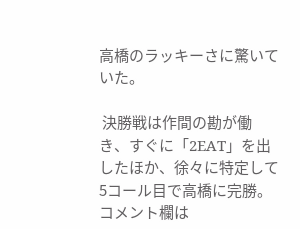高橋のラッキーさに驚いていた。

 決勝戦は作間の勘が働き、すぐに「2EAT」を出したほか、徐々に特定して5コール目で高橋に完勝。コメント欄は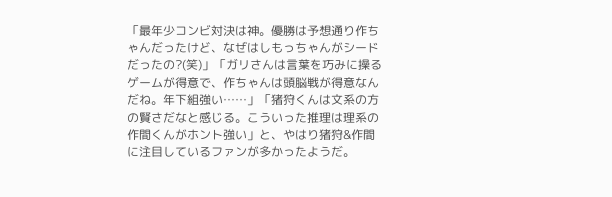「最年少コンビ対決は神。優勝は予想通り作ちゃんだったけど、なぜはしもっちゃんがシードだったの?(笑)」「ガリさんは言葉を巧みに操るゲームが得意で、作ちゃんは頭脳戦が得意なんだね。年下組強い……」「猪狩くんは文系の方の賢さだなと感じる。こういった推理は理系の作間くんがホント強い」と、やはり猪狩&作間に注目しているファンが多かったようだ。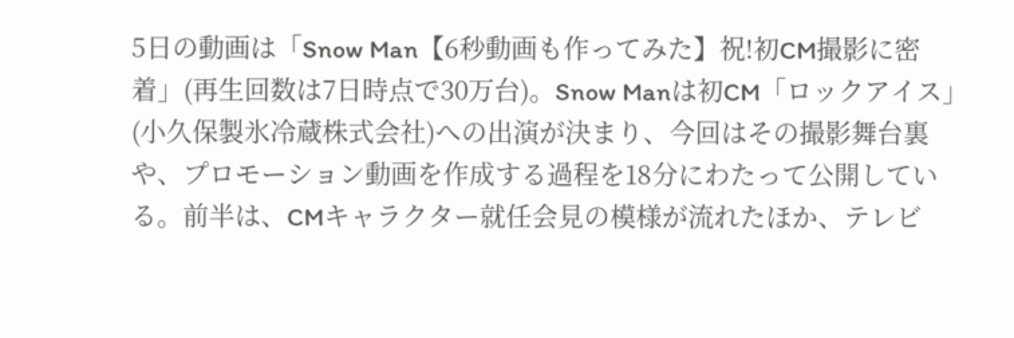5日の動画は「Snow Man【6秒動画も作ってみた】祝!初CM撮影に密着」(再生回数は7日時点で30万台)。Snow Manは初CM「ロックアイス」(小久保製氷冷蔵株式会社)への出演が決まり、今回はその撮影舞台裏や、プロモーション動画を作成する過程を18分にわたって公開している。前半は、CMキャラクター就任会見の模様が流れたほか、テレビ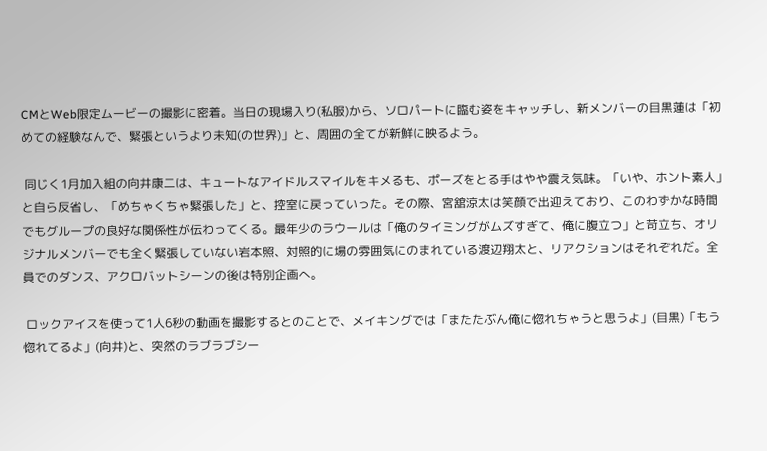CMとWeb限定ムービーの撮影に密着。当日の現場入り(私服)から、ソロパートに臨む姿をキャッチし、新メンバーの目黒蓮は「初めての経験なんで、緊張というより未知(の世界)」と、周囲の全てが新鮮に映るよう。

 同じく1月加入組の向井康二は、キュートなアイドルスマイルをキメるも、ポーズをとる手はやや震え気味。「いや、ホント素人」と自ら反省し、「めちゃくちゃ緊張した」と、控室に戻っていった。その際、宮舘涼太は笑顔で出迎えており、このわずかな時間でもグループの良好な関係性が伝わってくる。最年少のラウールは「俺のタイミングがムズすぎて、俺に腹立つ」と苛立ち、オリジナルメンバーでも全く緊張していない岩本照、対照的に場の雰囲気にのまれている渡辺翔太と、リアクションはそれぞれだ。全員でのダンス、アクロバットシーンの後は特別企画へ。

 ロックアイスを使って1人6秒の動画を撮影するとのことで、メイキングでは「またたぶん俺に惚れちゃうと思うよ」(目黒)「もう惚れてるよ」(向井)と、突然のラブラブシー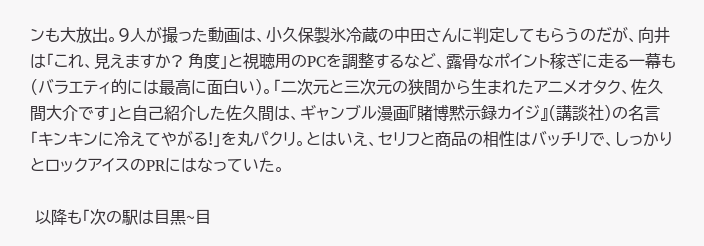ンも大放出。9人が撮った動画は、小久保製氷冷蔵の中田さんに判定してもらうのだが、向井は「これ、見えますか? 角度」と視聴用のPCを調整するなど、露骨なポイント稼ぎに走る一幕も(バラエティ的には最高に面白い)。「二次元と三次元の狭間から生まれたアニメオタク、佐久間大介です」と自己紹介した佐久間は、ギャンブル漫画『賭博黙示録カイジ』(講談社)の名言「キンキンに冷えてやがる!」を丸パクリ。とはいえ、セリフと商品の相性はバッチリで、しっかりとロックアイスのPRにはなっていた。

 以降も「次の駅は目黒~目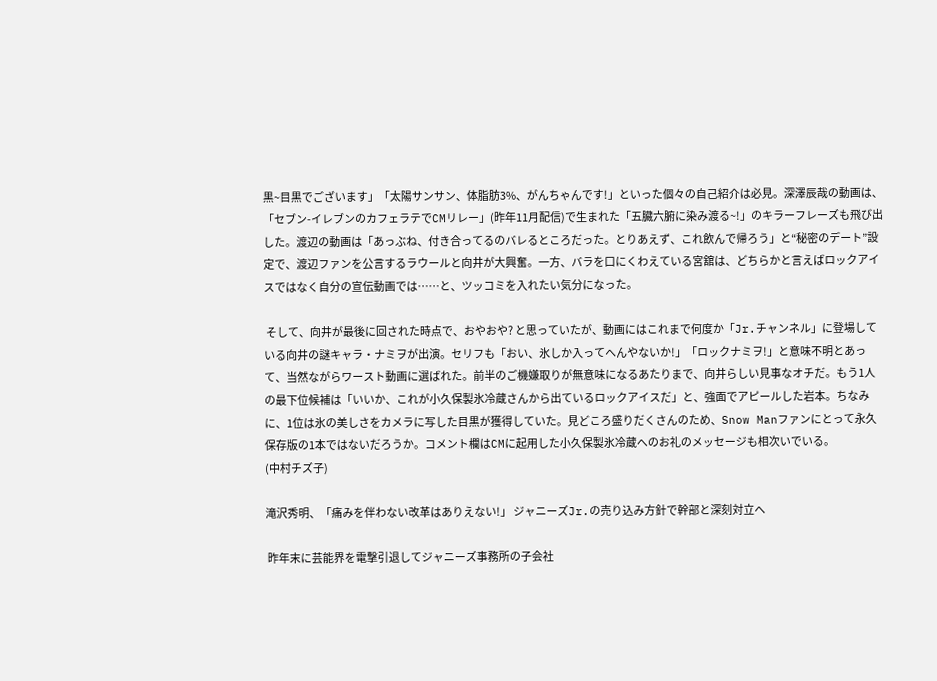黒~目黒でございます」「太陽サンサン、体脂肪3%、がんちゃんです!」といった個々の自己紹介は必見。深澤辰哉の動画は、「セブン-イレブンのカフェラテでCMリレー」(昨年11月配信)で生まれた「五臓六腑に染み渡る~!」のキラーフレーズも飛び出した。渡辺の動画は「あっぶね、付き合ってるのバレるところだった。とりあえず、これ飲んで帰ろう」と“秘密のデート”設定で、渡辺ファンを公言するラウールと向井が大興奮。一方、バラを口にくわえている宮舘は、どちらかと言えばロックアイスではなく自分の宣伝動画では……と、ツッコミを入れたい気分になった。

 そして、向井が最後に回された時点で、おやおや? と思っていたが、動画にはこれまで何度か「Jr.チャンネル」に登場している向井の謎キャラ・ナミヲが出演。セリフも「おい、氷しか入ってへんやないか!」「ロックナミヲ!」と意味不明とあって、当然ながらワースト動画に選ばれた。前半のご機嫌取りが無意味になるあたりまで、向井らしい見事なオチだ。もう1人の最下位候補は「いいか、これが小久保製氷冷蔵さんから出ているロックアイスだ」と、強面でアピールした岩本。ちなみに、1位は氷の美しさをカメラに写した目黒が獲得していた。見どころ盛りだくさんのため、Snow Manファンにとって永久保存版の1本ではないだろうか。コメント欄はCMに起用した小久保製氷冷蔵へのお礼のメッセージも相次いでいる。
(中村チズ子)

滝沢秀明、「痛みを伴わない改革はありえない!」 ジャニーズJr.の売り込み方針で幹部と深刻対立へ

 昨年末に芸能界を電撃引退してジャニーズ事務所の子会社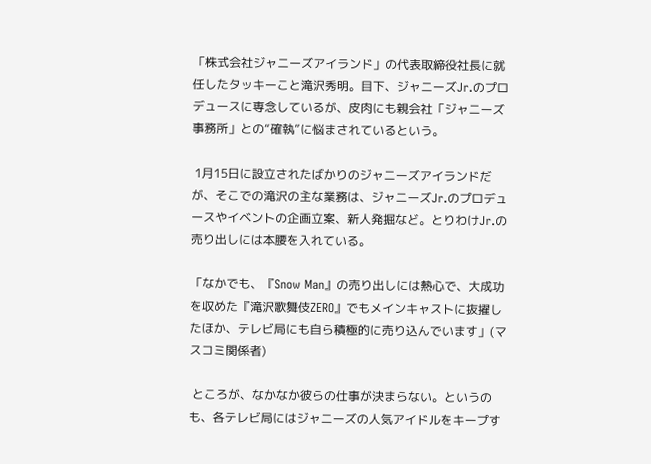「株式会社ジャニーズアイランド」の代表取締役社長に就任したタッキーこと滝沢秀明。目下、ジャニーズJr.のプロデュースに専念しているが、皮肉にも親会社「ジャニーズ事務所」との“確執”に悩まされているという。

 1月15日に設立されたばかりのジャニーズアイランドだが、そこでの滝沢の主な業務は、ジャニーズJr.のプロデュースやイベントの企画立案、新人発掘など。とりわけJr.の売り出しには本腰を入れている。

「なかでも、『Snow Man』の売り出しには熱心で、大成功を収めた『滝沢歌舞伎ZERO』でもメインキャストに抜擢したほか、テレビ局にも自ら積極的に売り込んでいます」(マスコミ関係者)

 ところが、なかなか彼らの仕事が決まらない。というのも、各テレビ局にはジャニーズの人気アイドルをキープす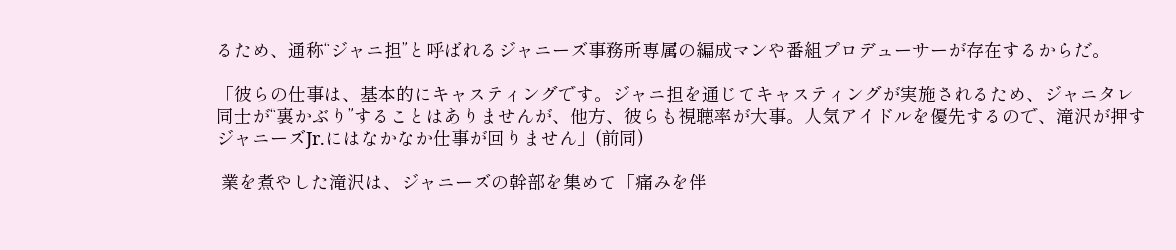るため、通称“ジャニ担”と呼ばれるジャニーズ事務所専属の編成マンや番組プロデューサーが存在するからだ。

「彼らの仕事は、基本的にキャスティングです。ジャニ担を通じてキャスティングが実施されるため、ジャニタレ同士が“裏かぶり”することはありませんが、他方、彼らも視聴率が大事。人気アイドルを優先するので、滝沢が押すジャニーズJr.にはなかなか仕事が回りません」(前同)

 業を煮やした滝沢は、ジャニーズの幹部を集めて「痛みを伴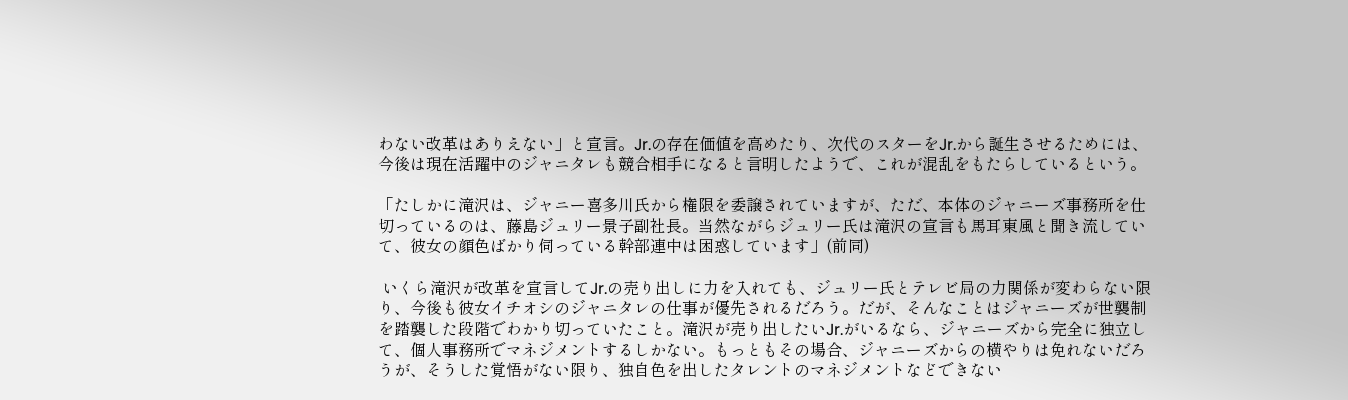わない改革はありえない」と宣言。Jr.の存在価値を高めたり、次代のスターをJr.から誕生させるためには、今後は現在活躍中のジャニタレも競合相手になると言明したようで、これが混乱をもたらしているという。

「たしかに滝沢は、ジャニー喜多川氏から権限を委譲されていますが、ただ、本体のジャニーズ事務所を仕切っているのは、藤島ジュリー景子副社長。当然ながらジュリー氏は滝沢の宣言も馬耳東風と聞き流していて、彼女の顔色ばかり伺っている幹部連中は困惑しています」(前同)

 いくら滝沢が改革を宣言してJr.の売り出しに力を入れても、ジュリー氏とテレビ局の力関係が変わらない限り、今後も彼女イチオシのジャニタレの仕事が優先されるだろう。だが、そんなことはジャニーズが世襲制を踏襲した段階でわかり切っていたこと。滝沢が売り出したいJr.がいるなら、ジャニーズから完全に独立して、個人事務所でマネジメントするしかない。もっともその場合、ジャニーズからの横やりは免れないだろうが、そうした覚悟がない限り、独自色を出したタレントのマネジメントなどできない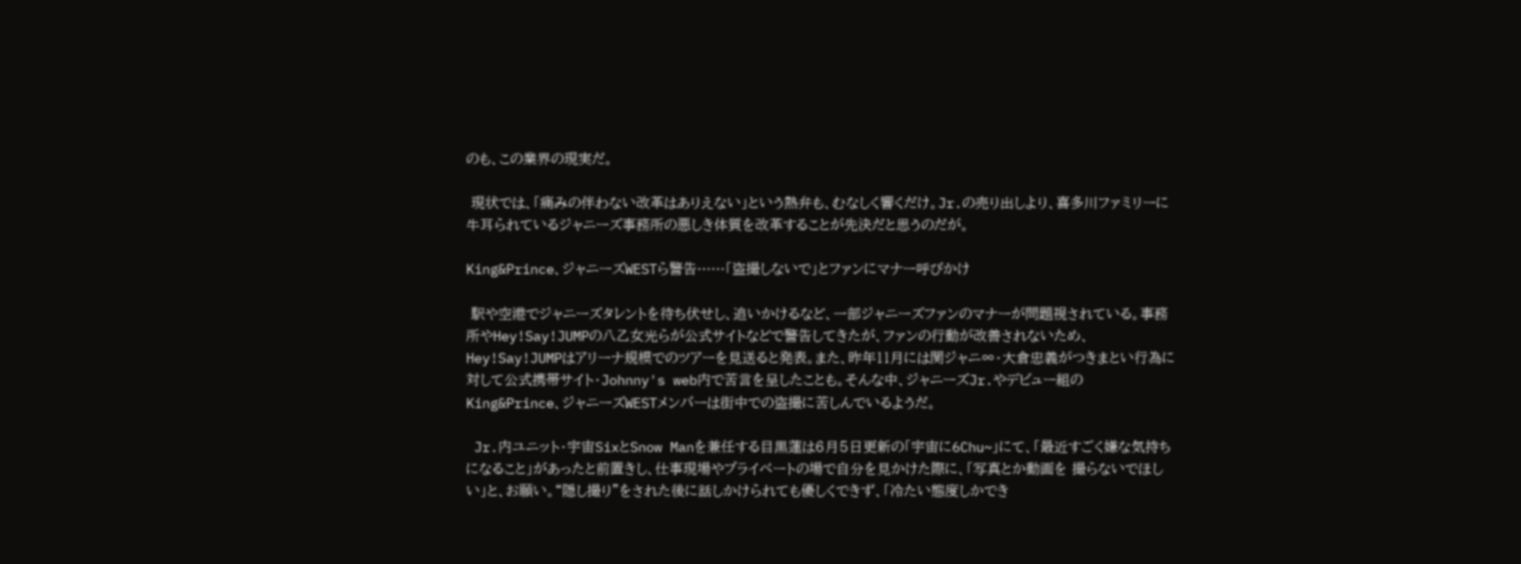のも、この業界の現実だ。

 現状では、「痛みの伴わない改革はありえない」という熱弁も、むなしく響くだけ。Jr.の売り出しより、喜多川ファミリーに牛耳られているジャニーズ事務所の悪しき体質を改革することが先決だと思うのだが。

King&Prince、ジャニーズWESTら警告……「盗撮しないで」とファンにマナー呼びかけ

 駅や空港でジャニーズタレントを待ち伏せし、追いかけるなど、一部ジャニーズファンのマナーが問題視されている。事務所やHey!Say!JUMPの八乙女光らが公式サイトなどで警告してきたが、ファンの行動が改善されないため、Hey!Say!JUMPはアリーナ規模でのツアーを見送ると発表。また、昨年11月には関ジャニ∞・大倉忠義がつきまとい行為に対して公式携帯サイト・Johnny's web内で苦言を呈したことも。そんな中、ジャニーズJr.やデビュー組のKing&Prince、ジャニーズWESTメンバーは街中での盗撮に苦しんでいるようだ。

 Jr.内ユニット・宇宙SixとSnow Manを兼任する目黒蓮は6月5日更新の「宇宙に6Chu~」にて、「最近すごく嫌な気持ちになること」があったと前置きし、仕事現場やプライベートの場で自分を見かけた際に、「写真とか動画を 撮らないでほしい」と、お願い。“隠し撮り”をされた後に話しかけられても優しくできず、「冷たい態度しかでき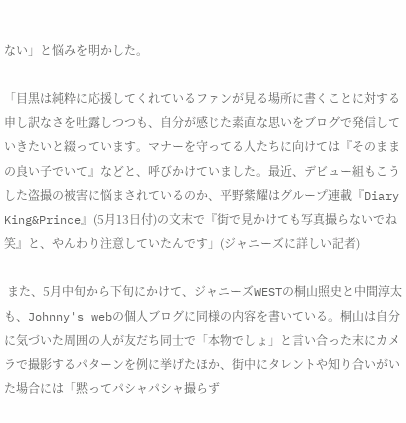ない」と悩みを明かした。

「目黒は純粋に応援してくれているファンが見る場所に書くことに対する申し訳なさを吐露しつつも、自分が感じた素直な思いをブログで発信していきたいと綴っています。マナーを守ってる人たちに向けては『そのままの良い子でいて』などと、呼びかけていました。最近、デビュー組もこうした盗撮の被害に悩まされているのか、平野紫耀はグループ連載『Diary King&Prince』(5月13日付)の文末で『街で見かけても写真撮らないでね 笑』と、やんわり注意していたんです」(ジャニーズに詳しい記者)

 また、5月中旬から下旬にかけて、ジャニーズWESTの桐山照史と中間淳太も、Johnny's webの個人ブログに同様の内容を書いている。桐山は自分に気づいた周囲の人が友だち同士で「本物でしょ」と言い合った末にカメラで撮影するパターンを例に挙げたほか、街中にタレントや知り合いがいた場合には「黙ってパシャパシャ撮らず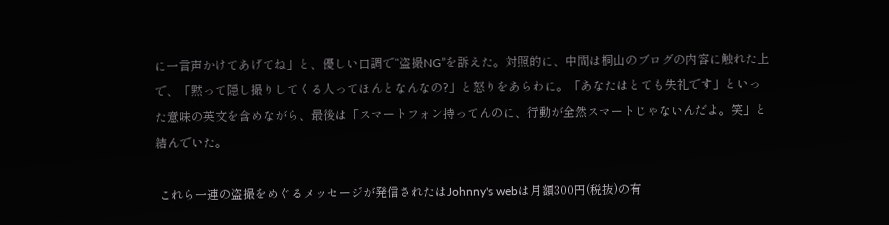に一言声かけてあげてね」と、優しい口調で“盗撮NG”を訴えた。対照的に、中間は桐山のブログの内容に触れた上で、「黙って隠し撮りしてくる人ってほんとなんなの?」と怒りをあらわに。「あなたはとても失礼です」といった意味の英文を含めながら、最後は「スマートフォン持ってんのに、行動が全然スマートじゃないんだよ。笑」と結んでいた。

 これら一連の盗撮をめぐるメッセージが発信されたはJohnny's webは月額300円(税抜)の有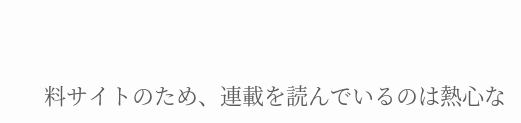料サイトのため、連載を読んでいるのは熱心な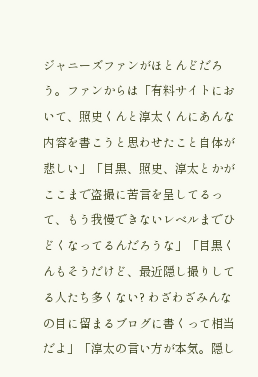ジャニーズファンがほとんどだろう。ファンからは「有料サイトにおいて、照史くんと淳太くんにあんな内容を書こうと思わせたこと自体が悲しい」「目黒、照史、淳太とかがここまで盗撮に苦言を呈してるって、もう我慢できないレベルまでひどくなってるんだろうな」「目黒くんもそうだけど、最近隠し撮りしてる人たち多くない? わざわざみんなの目に留まるブログに書くって相当だよ」「淳太の言い方が本気。隠し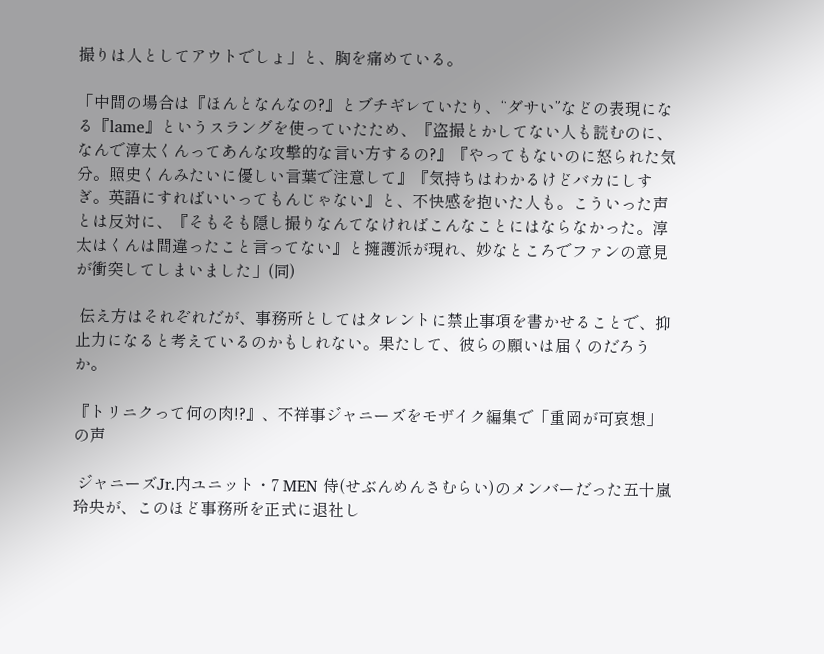撮りは人としてアウトでしょ」と、胸を痛めている。

「中間の場合は『ほんとなんなの?』とブチギレていたり、“ダサい”などの表現になる『lame』というスラングを使っていたため、『盗撮とかしてない人も読むのに、なんで淳太くんってあんな攻撃的な言い方するの?』『やってもないのに怒られた気分。照史くんみたいに優しい言葉で注意して』『気持ちはわかるけどバカにしすぎ。英語にすればいいってもんじゃない』と、不快感を抱いた人も。こういった声とは反対に、『そもそも隠し撮りなんてなければこんなことにはならなかった。淳太はくんは間違ったこと言ってない』と擁護派が現れ、妙なところでファンの意見が衝突してしまいました」(同)

 伝え方はそれぞれだが、事務所としてはタレントに禁止事項を書かせることで、抑止力になると考えているのかもしれない。果たして、彼らの願いは届くのだろうか。

『トリニクって何の肉!?』、不祥事ジャニーズをモザイク編集で「重岡が可哀想」の声

 ジャニーズJr.内ユニット・7 MEN 侍(せぶんめんさむらい)のメンバーだった五十嵐玲央が、このほど事務所を正式に退社し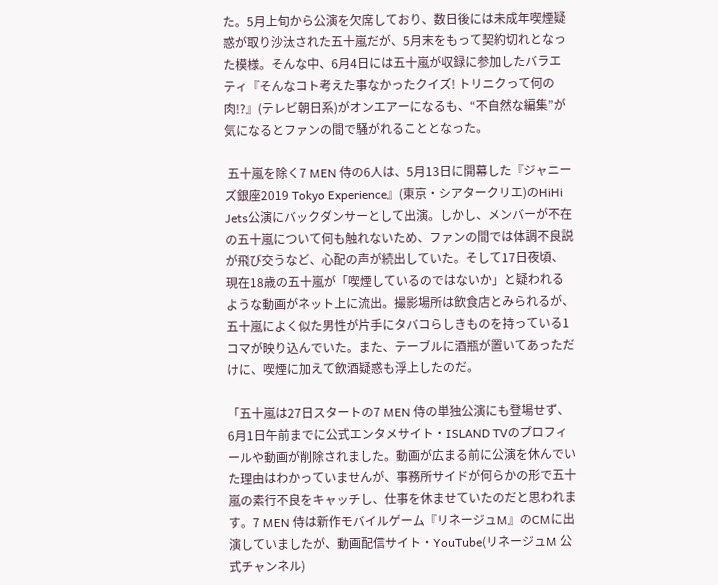た。5月上旬から公演を欠席しており、数日後には未成年喫煙疑惑が取り沙汰された五十嵐だが、5月末をもって契約切れとなった模様。そんな中、6月4日には五十嵐が収録に参加したバラエティ『そんなコト考えた事なかったクイズ! トリニクって何の肉!?』(テレビ朝日系)がオンエアーになるも、“不自然な編集”が気になるとファンの間で騒がれることとなった。

 五十嵐を除く7 MEN 侍の6人は、5月13日に開幕した『ジャニーズ銀座2019 Tokyo Experience』(東京・シアタークリエ)のHiHi Jets公演にバックダンサーとして出演。しかし、メンバーが不在の五十嵐について何も触れないため、ファンの間では体調不良説が飛び交うなど、心配の声が続出していた。そして17日夜頃、現在18歳の五十嵐が「喫煙しているのではないか」と疑われるような動画がネット上に流出。撮影場所は飲食店とみられるが、五十嵐によく似た男性が片手にタバコらしきものを持っている1コマが映り込んでいた。また、テーブルに酒瓶が置いてあっただけに、喫煙に加えて飲酒疑惑も浮上したのだ。

「五十嵐は27日スタートの7 MEN 侍の単独公演にも登場せず、6月1日午前までに公式エンタメサイト・ISLAND TVのプロフィールや動画が削除されました。動画が広まる前に公演を休んでいた理由はわかっていませんが、事務所サイドが何らかの形で五十嵐の素行不良をキャッチし、仕事を休ませていたのだと思われます。7 MEN 侍は新作モバイルゲーム『リネージュM』のCMに出演していましたが、動画配信サイト・YouTube(リネージュM 公式チャンネル)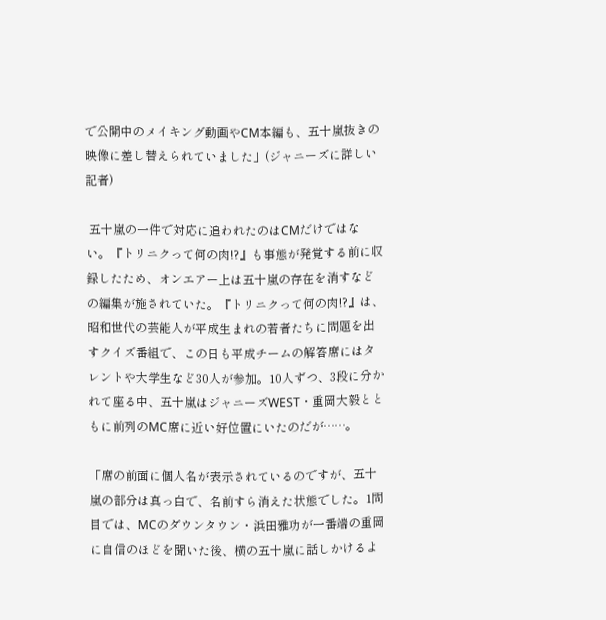で公開中のメイキング動画やCM本編も、五十嵐抜きの映像に差し替えられていました」(ジャニーズに詳しい記者)

 五十嵐の一件で対応に追われたのはCMだけではない。『トリニクって何の肉!?』も事態が発覚する前に収録したため、オンエアー上は五十嵐の存在を消すなどの編集が施されていた。『トリニクって何の肉!?』は、昭和世代の芸能人が平成生まれの若者たちに問題を出すクイズ番組で、この日も平成チームの解答席にはタレントや大学生など30人が参加。10人ずつ、3段に分かれて座る中、五十嵐はジャニーズWEST・重岡大毅とともに前列のMC席に近い好位置にいたのだが……。

「席の前面に個人名が表示されているのですが、五十嵐の部分は真っ白で、名前すら消えた状態でした。1問目では、MCのダウンタウン・浜田雅功が一番端の重岡に自信のほどを聞いた後、横の五十嵐に話しかけるよ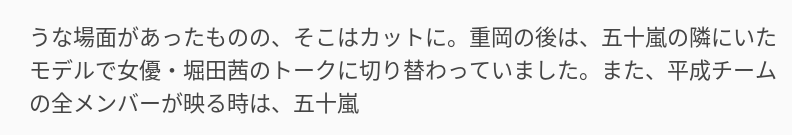うな場面があったものの、そこはカットに。重岡の後は、五十嵐の隣にいたモデルで女優・堀田茜のトークに切り替わっていました。また、平成チームの全メンバーが映る時は、五十嵐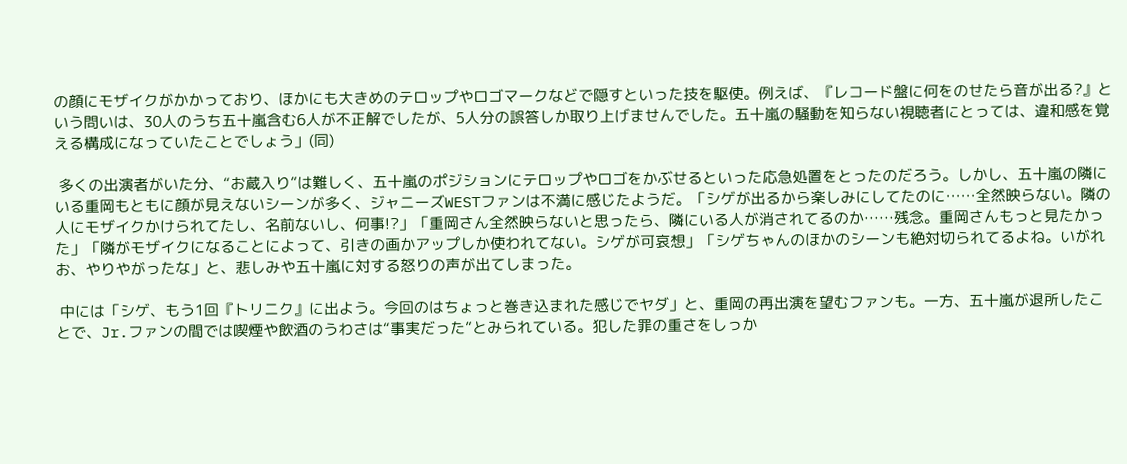の顔にモザイクがかかっており、ほかにも大きめのテロップやロゴマークなどで隠すといった技を駆使。例えば、『レコード盤に何をのせたら音が出る?』という問いは、30人のうち五十嵐含む6人が不正解でしたが、5人分の誤答しか取り上げませんでした。五十嵐の騒動を知らない視聴者にとっては、違和感を覚える構成になっていたことでしょう」(同)

 多くの出演者がいた分、“お蔵入り”は難しく、五十嵐のポジションにテロップやロゴをかぶせるといった応急処置をとったのだろう。しかし、五十嵐の隣にいる重岡もともに顔が見えないシーンが多く、ジャニーズWESTファンは不満に感じたようだ。「シゲが出るから楽しみにしてたのに……全然映らない。隣の人にモザイクかけられてたし、名前ないし、何事!?」「重岡さん全然映らないと思ったら、隣にいる人が消されてるのか……残念。重岡さんもっと見たかった」「隣がモザイクになることによって、引きの画かアップしか使われてない。シゲが可哀想」「シゲちゃんのほかのシーンも絶対切られてるよね。いがれお、やりやがったな」と、悲しみや五十嵐に対する怒りの声が出てしまった。

 中には「シゲ、もう1回『トリニク』に出よう。今回のはちょっと巻き込まれた感じでヤダ」と、重岡の再出演を望むファンも。一方、五十嵐が退所したことで、Jr.ファンの間では喫煙や飲酒のうわさは“事実だった”とみられている。犯した罪の重さをしっか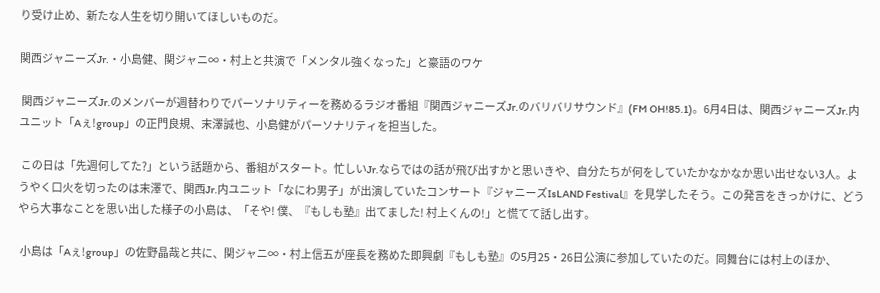り受け止め、新たな人生を切り開いてほしいものだ。

関西ジャニーズJr.・小島健、関ジャニ∞・村上と共演で「メンタル強くなった」と豪語のワケ

 関西ジャニーズJr.のメンバーが週替わりでパーソナリティーを務めるラジオ番組『関西ジャニーズJr.のバリバリサウンド』(FM OH!85.1)。6月4日は、関西ジャニーズJr.内ユニット「Aぇ!group」の正門良規、末澤誠也、小島健がパーソナリティを担当した。

 この日は「先週何してた?」という話題から、番組がスタート。忙しいJr.ならではの話が飛び出すかと思いきや、自分たちが何をしていたかなかなか思い出せない3人。ようやく口火を切ったのは末澤で、関西Jr.内ユニット「なにわ男子」が出演していたコンサート『ジャニーズIsLAND Festival』を見学したそう。この発言をきっかけに、どうやら大事なことを思い出した様子の小島は、「そや! 僕、『もしも塾』出てました! 村上くんの!」と慌てて話し出す。

 小島は「Aぇ!group」の佐野晶哉と共に、関ジャニ∞・村上信五が座長を務めた即興劇『もしも塾』の5月25・26日公演に参加していたのだ。同舞台には村上のほか、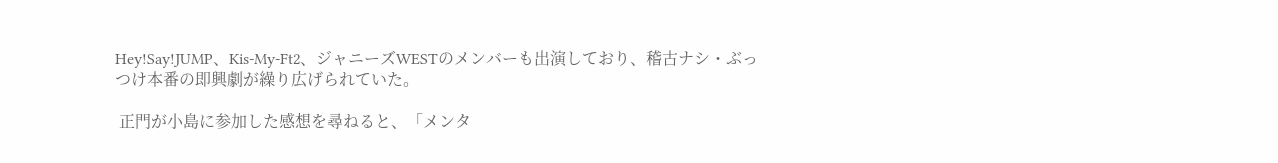Hey!Say!JUMP、Kis-My-Ft2、ジャニーズWESTのメンバーも出演しており、稽古ナシ・ぶっつけ本番の即興劇が繰り広げられていた。

 正門が小島に参加した感想を尋ねると、「メンタ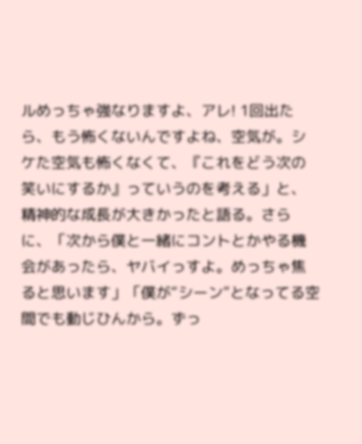ルめっちゃ強なりますよ、アレ! 1回出たら、もう怖くないんですよね、空気が。シケた空気も怖くなくて、『これをどう次の笑いにするか』っていうのを考える」と、精神的な成長が大きかったと語る。さらに、「次から僕と一緒にコントとかやる機会があったら、ヤバイっすよ。めっちゃ焦ると思います」「僕が“シーン”となってる空間でも動じひんから。ずっ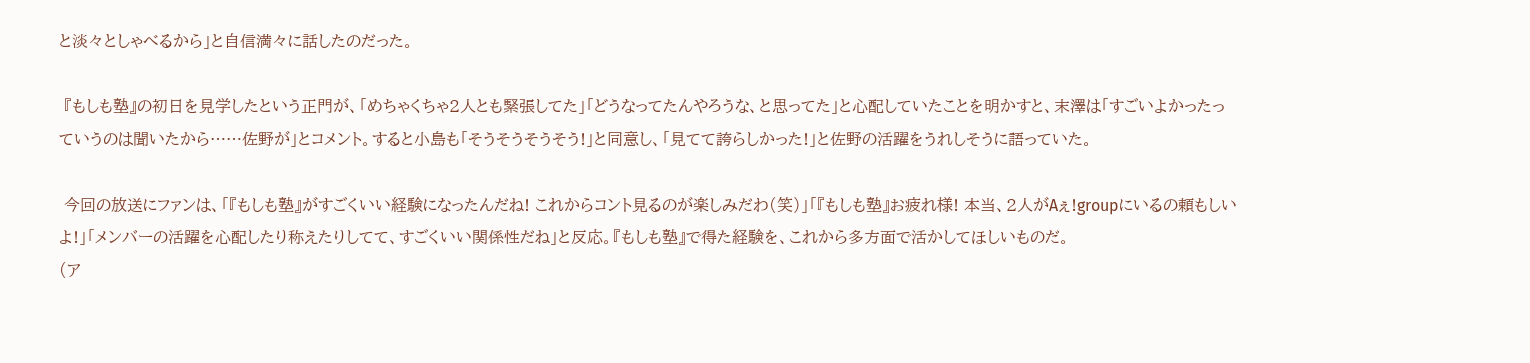と淡々としゃべるから」と自信満々に話したのだった。

 『もしも塾』の初日を見学したという正門が、「めちゃくちゃ2人とも緊張してた」「どうなってたんやろうな、と思ってた」と心配していたことを明かすと、末澤は「すごいよかったっていうのは聞いたから……佐野が」とコメント。すると小島も「そうそうそうそう!」と同意し、「見てて誇らしかった!」と佐野の活躍をうれしそうに語っていた。

 今回の放送にファンは、「『もしも塾』がすごくいい経験になったんだね! これからコント見るのが楽しみだわ(笑)」「『もしも塾』お疲れ様! 本当、2人がAぇ!groupにいるの頼もしいよ!」「メンバーの活躍を心配したり称えたりしてて、すごくいい関係性だね」と反応。『もしも塾』で得た経験を、これから多方面で活かしてほしいものだ。
(ア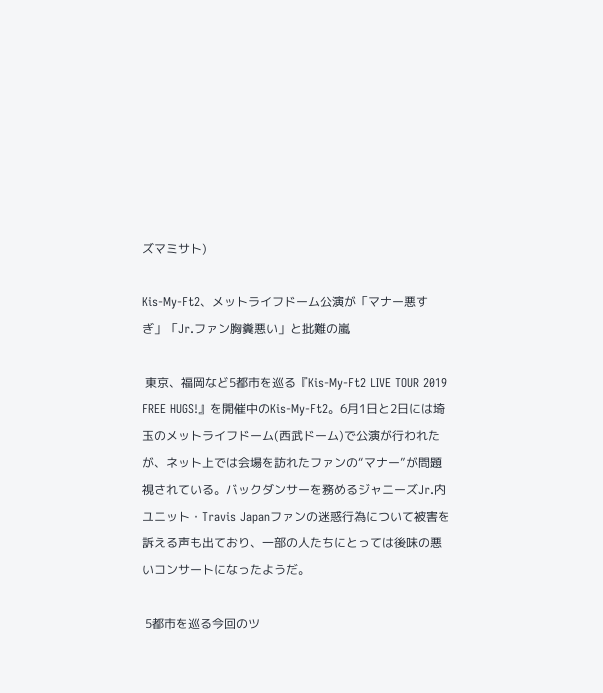ズマミサト)

Kis-My-Ft2、メットライフドーム公演が「マナー悪すぎ」「Jr.ファン胸糞悪い」と批難の嵐

 東京、福岡など5都市を巡る『Kis-My-Ft2 LIVE TOUR 2019 FREE HUGS!』を開催中のKis-My-Ft2。6月1日と2日には埼玉のメットライフドーム(西武ドーム)で公演が行われたが、ネット上では会場を訪れたファンの“マナー”が問題視されている。バックダンサーを務めるジャニーズJr.内ユニット・Travis Japanファンの迷惑行為について被害を訴える声も出ており、一部の人たちにとっては後味の悪いコンサートになったようだ。

 5都市を巡る今回のツ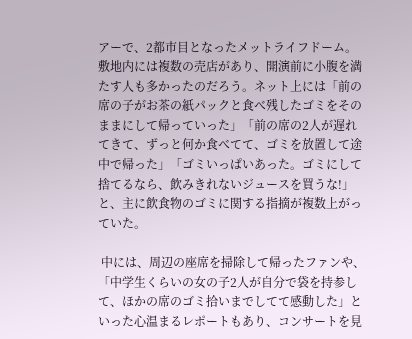アーで、2都市目となったメットライフドーム。敷地内には複数の売店があり、開演前に小腹を満たす人も多かったのだろう。ネット上には「前の席の子がお茶の紙パックと食べ残したゴミをそのままにして帰っていった」「前の席の2人が遅れてきて、ずっと何か食べてて、ゴミを放置して途中で帰った」「ゴミいっぱいあった。ゴミにして捨てるなら、飲みきれないジュースを買うな!」と、主に飲食物のゴミに関する指摘が複数上がっていた。

 中には、周辺の座席を掃除して帰ったファンや、「中学生くらいの女の子2人が自分で袋を持参して、ほかの席のゴミ拾いまでしてて感動した」といった心温まるレポートもあり、コンサートを見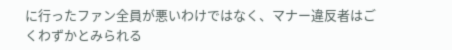に行ったファン全員が悪いわけではなく、マナー違反者はごくわずかとみられる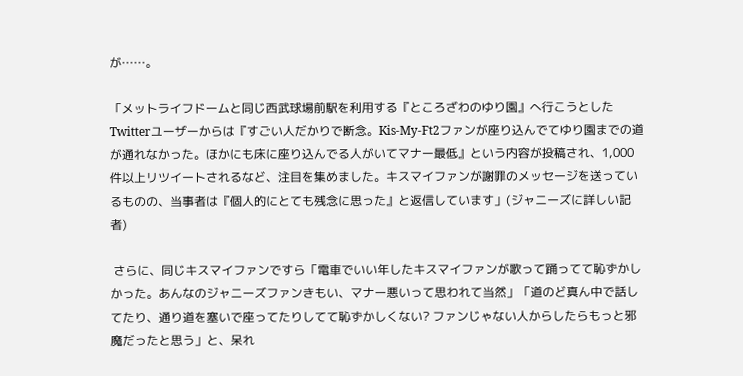が……。

「メットライフドームと同じ西武球場前駅を利用する『ところざわのゆり園』へ行こうとしたTwitterユーザーからは『すごい人だかりで断念。Kis-My-Ft2ファンが座り込んでてゆり園までの道が通れなかった。ほかにも床に座り込んでる人がいてマナー最低』という内容が投稿され、1,000件以上リツイートされるなど、注目を集めました。キスマイファンが謝罪のメッセージを送っているものの、当事者は『個人的にとても残念に思った』と返信しています」(ジャニーズに詳しい記者)

 さらに、同じキスマイファンですら「電車でいい年したキスマイファンが歌って踊ってて恥ずかしかった。あんなのジャニーズファンきもい、マナー悪いって思われて当然」「道のど真ん中で話してたり、通り道を塞いで座ってたりしてて恥ずかしくない? ファンじゃない人からしたらもっと邪魔だったと思う」と、呆れ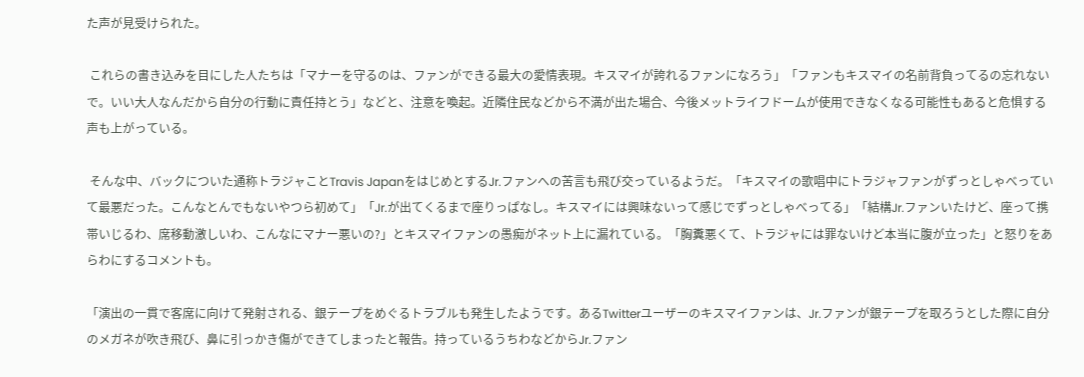た声が見受けられた。

 これらの書き込みを目にした人たちは「マナーを守るのは、ファンができる最大の愛情表現。キスマイが誇れるファンになろう」「ファンもキスマイの名前背負ってるの忘れないで。いい大人なんだから自分の行動に責任持とう」などと、注意を喚起。近隣住民などから不満が出た場合、今後メットライフドームが使用できなくなる可能性もあると危惧する声も上がっている。

 そんな中、バックについた通称トラジャことTravis JapanをはじめとするJr.ファンへの苦言も飛び交っているようだ。「キスマイの歌唱中にトラジャファンがずっとしゃべっていて最悪だった。こんなとんでもないやつら初めて」「Jr.が出てくるまで座りっぱなし。キスマイには興味ないって感じでずっとしゃべってる」「結構Jr.ファンいたけど、座って携帯いじるわ、席移動激しいわ、こんなにマナー悪いの?」とキスマイファンの愚痴がネット上に漏れている。「胸糞悪くて、トラジャには罪ないけど本当に腹が立った」と怒りをあらわにするコメントも。

「演出の一貫で客席に向けて発射される、銀テープをめぐるトラブルも発生したようです。あるTwitterユーザーのキスマイファンは、Jr.ファンが銀テープを取ろうとした際に自分のメガネが吹き飛び、鼻に引っかき傷ができてしまったと報告。持っているうちわなどからJr.ファン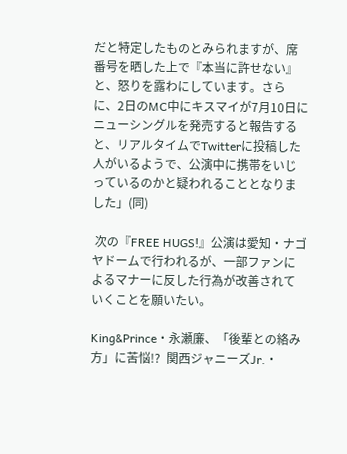だと特定したものとみられますが、席番号を晒した上で『本当に許せない』と、怒りを露わにしています。さらに、2日のMC中にキスマイが7月10日にニューシングルを発売すると報告すると、リアルタイムでTwitterに投稿した人がいるようで、公演中に携帯をいじっているのかと疑われることとなりました」(同)

 次の『FREE HUGS!』公演は愛知・ナゴヤドームで行われるが、一部ファンによるマナーに反した行為が改善されていくことを願いたい。

King&Prince・永瀬廉、「後輩との絡み方」に苦悩!?  関西ジャニーズJr.・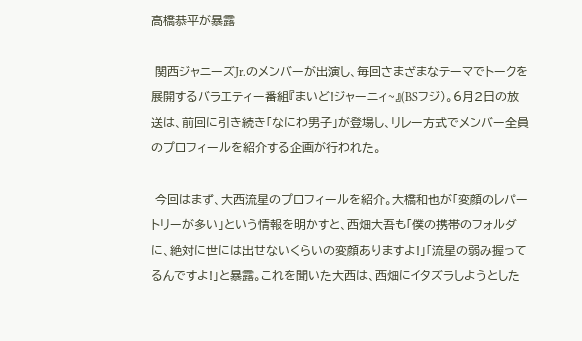高橋恭平が暴露

 関西ジャニーズJr.のメンバーが出演し、毎回さまざまなテーマでトークを展開するバラエティー番組『まいど!ジャーニィ~』(BSフジ)。6月2日の放送は、前回に引き続き「なにわ男子」が登場し、リレー方式でメンバー全員のプロフィールを紹介する企画が行われた。

 今回はまず、大西流星のプロフィールを紹介。大橋和也が「変顔のレパートリーが多い」という情報を明かすと、西畑大吾も「僕の携帯のフォルダに、絶対に世には出せないくらいの変顔ありますよ!」「流星の弱み握ってるんですよ!」と暴露。これを聞いた大西は、西畑にイタズラしようとした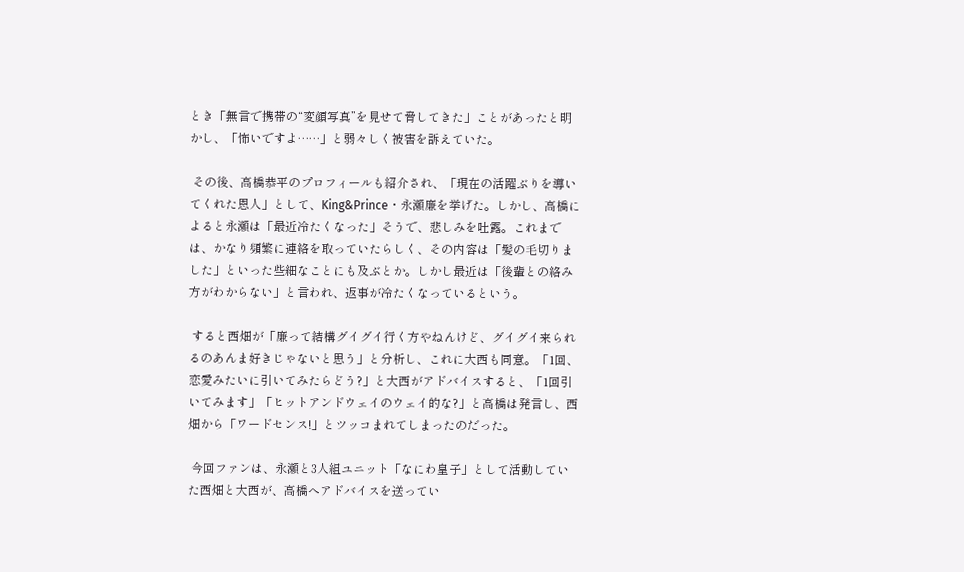とき「無言で携帯の“変顔写真”を見せて脅してきた」ことがあったと明かし、「怖いですよ……」と弱々しく被害を訴えていた。

 その後、高橋恭平のプロフィールも紹介され、「現在の活躍ぶりを導いてくれた恩人」として、King&Prince・永瀬廉を挙げた。しかし、高橋によると永瀬は「最近冷たくなった」そうで、悲しみを吐露。これまでは、かなり頻繁に連絡を取っていたらしく、その内容は「髪の毛切りました」といった些細なことにも及ぶとか。しかし最近は「後輩との絡み方がわからない」と言われ、返事が冷たくなっているという。

 すると西畑が「廉って結構グイグイ行く方やねんけど、グイグイ来られるのあんま好きじゃないと思う」と分析し、これに大西も同意。「1回、恋愛みたいに引いてみたらどう?」と大西がアドバイスすると、「1回引いてみます」「ヒットアンドウェイのウェイ的な?」と高橋は発言し、西畑から「ワードセンス!」とツッコまれてしまったのだった。

 今回ファンは、永瀬と3人組ユニット「なにわ皇子」として活動していた西畑と大西が、高橋へアドバイスを送ってい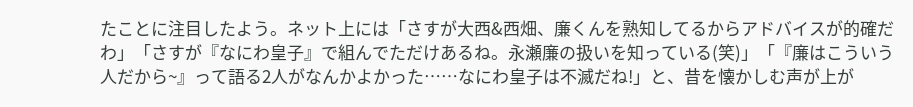たことに注目したよう。ネット上には「さすが大西&西畑、廉くんを熟知してるからアドバイスが的確だわ」「さすが『なにわ皇子』で組んでただけあるね。永瀬廉の扱いを知っている(笑)」「『廉はこういう人だから~』って語る2人がなんかよかった……なにわ皇子は不滅だね!」と、昔を懐かしむ声が上が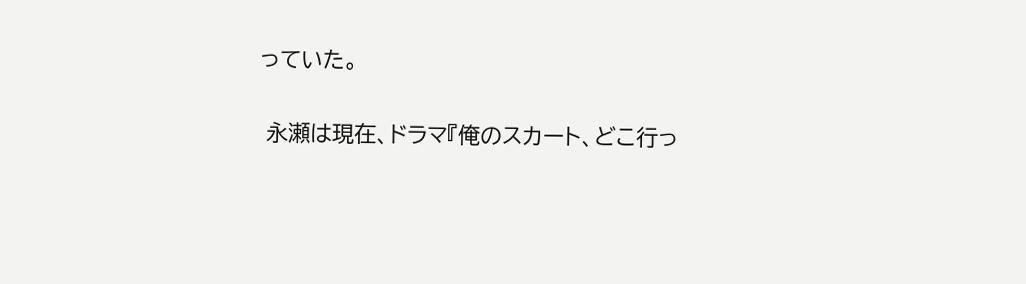っていた。

 永瀬は現在、ドラマ『俺のスカート、どこ行っ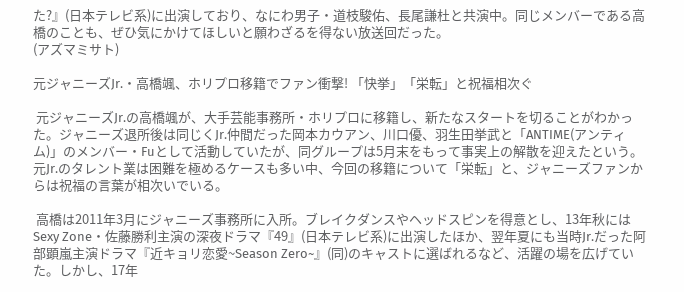た?』(日本テレビ系)に出演しており、なにわ男子・道枝駿佑、長尾謙杜と共演中。同じメンバーである高橋のことも、ぜひ気にかけてほしいと願わざるを得ない放送回だった。
(アズマミサト)

元ジャニーズJr.・高橋颯、ホリプロ移籍でファン衝撃! 「快挙」「栄転」と祝福相次ぐ

 元ジャニーズJr.の高橋颯が、大手芸能事務所・ホリプロに移籍し、新たなスタートを切ることがわかった。ジャニーズ退所後は同じくJr.仲間だった岡本カウアン、川口優、羽生田挙武と「ANTIME(アンティム)」のメンバー・Fuとして活動していたが、同グループは5月末をもって事実上の解散を迎えたという。元Jr.のタレント業は困難を極めるケースも多い中、今回の移籍について「栄転」と、ジャニーズファンからは祝福の言葉が相次いでいる。

 高橋は2011年3月にジャニーズ事務所に入所。ブレイクダンスやヘッドスピンを得意とし、13年秋にはSexy Zone・佐藤勝利主演の深夜ドラマ『49』(日本テレビ系)に出演したほか、翌年夏にも当時Jr.だった阿部顕嵐主演ドラマ『近キョリ恋愛~Season Zero~』(同)のキャストに選ばれるなど、活躍の場を広げていた。しかし、17年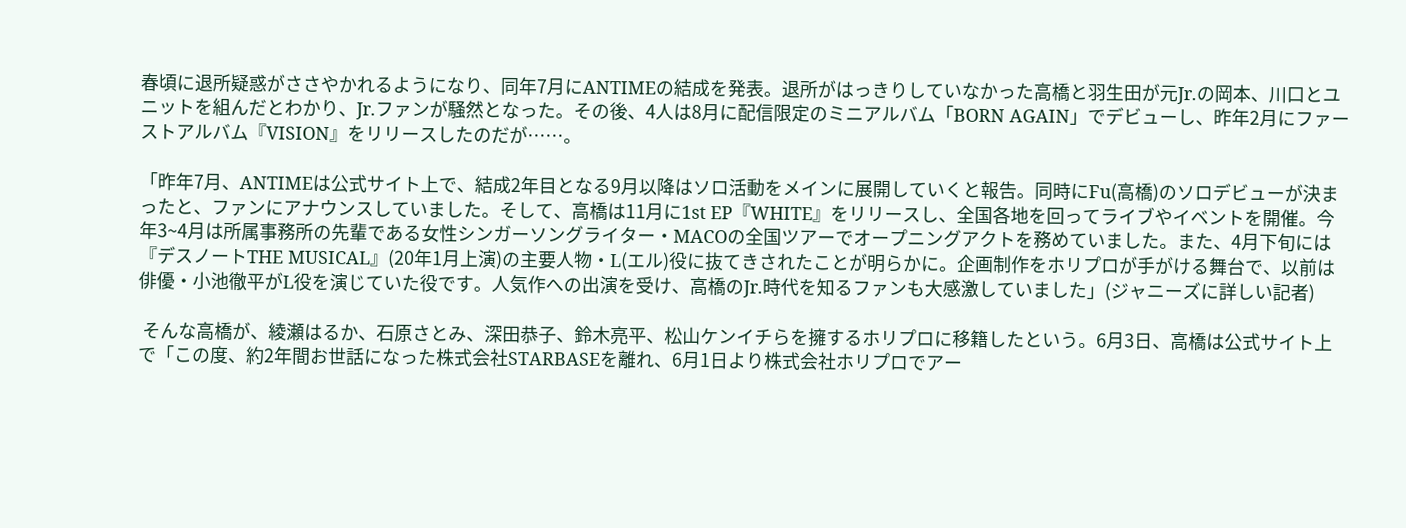春頃に退所疑惑がささやかれるようになり、同年7月にANTIMEの結成を発表。退所がはっきりしていなかった高橋と羽生田が元Jr.の岡本、川口とユニットを組んだとわかり、Jr.ファンが騒然となった。その後、4人は8月に配信限定のミニアルバム「BORN AGAIN」でデビューし、昨年2月にファーストアルバム『VISION』をリリースしたのだが……。

「昨年7月、ANTIMEは公式サイト上で、結成2年目となる9月以降はソロ活動をメインに展開していくと報告。同時にFu(高橋)のソロデビューが決まったと、ファンにアナウンスしていました。そして、高橋は11月に1st EP『WHITE』をリリースし、全国各地を回ってライブやイベントを開催。今年3~4月は所属事務所の先輩である女性シンガーソングライター・MACOの全国ツアーでオープニングアクトを務めていました。また、4月下旬には『デスノートTHE MUSICAL』(20年1月上演)の主要人物・L(エル)役に抜てきされたことが明らかに。企画制作をホリプロが手がける舞台で、以前は俳優・小池徹平がL役を演じていた役です。人気作への出演を受け、高橋のJr.時代を知るファンも大感激していました」(ジャニーズに詳しい記者)

 そんな高橋が、綾瀬はるか、石原さとみ、深田恭子、鈴木亮平、松山ケンイチらを擁するホリプロに移籍したという。6月3日、高橋は公式サイト上で「この度、約2年間お世話になった株式会社STARBASEを離れ、6月1日より株式会社ホリプロでアー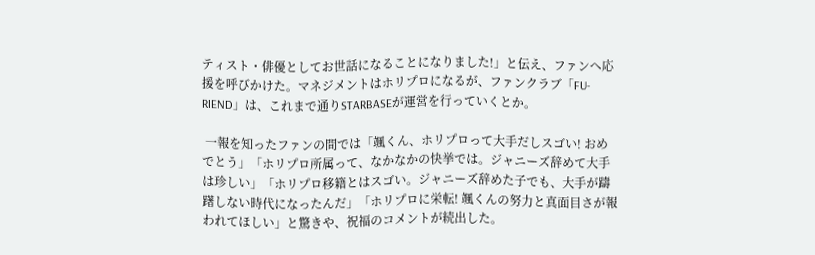ティスト・俳優としてお世話になることになりました!」と伝え、ファンへ応援を呼びかけた。マネジメントはホリプロになるが、ファンクラブ「FU-RIEND」は、これまで通りSTARBASEが運営を行っていくとか。

 一報を知ったファンの間では「颯くん、ホリプロって大手だしスゴい! おめでとう」「ホリプロ所属って、なかなかの快挙では。ジャニーズ辞めて大手は珍しい」「ホリプロ移籍とはスゴい。ジャニーズ辞めた子でも、大手が躊躇しない時代になったんだ」「ホリプロに栄転! 颯くんの努力と真面目さが報われてほしい」と驚きや、祝福のコメントが続出した。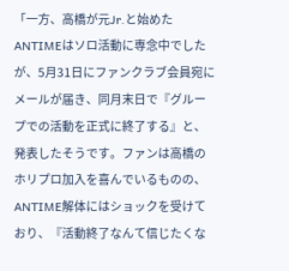「一方、高橋が元Jr.と始めたANTIMEはソロ活動に専念中でしたが、5月31日にファンクラブ会員宛にメールが届き、同月末日で『グループでの活動を正式に終了する』と、発表したそうです。ファンは高橋のホリプロ加入を喜んでいるものの、ANTIME解体にはショックを受けており、『活動終了なんて信じたくな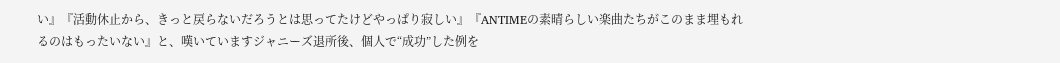い』『活動休止から、きっと戻らないだろうとは思ってたけどやっぱり寂しい』『ANTIMEの素晴らしい楽曲たちがこのまま埋もれるのはもったいない』と、嘆いていますジャニーズ退所後、個人で“成功”した例を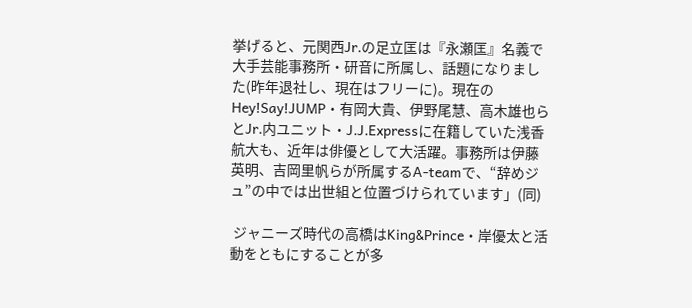挙げると、元関西Jr.の足立匡は『永瀬匡』名義で大手芸能事務所・研音に所属し、話題になりました(昨年退社し、現在はフリーに)。現在のHey!Say!JUMP・有岡大貴、伊野尾慧、高木雄也らとJr.内ユニット・J.J.Expressに在籍していた浅香航大も、近年は俳優として大活躍。事務所は伊藤英明、吉岡里帆らが所属するA-teamで、“辞めジュ”の中では出世組と位置づけられています」(同)

 ジャニーズ時代の高橋はKing&Prince・岸優太と活動をともにすることが多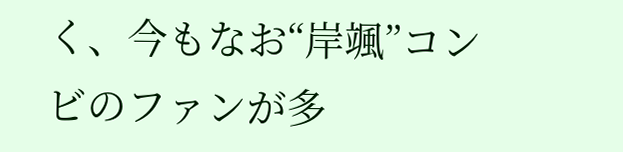く、今もなお“岸颯”コンビのファンが多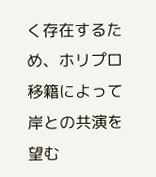く存在するため、ホリプロ移籍によって岸との共演を望む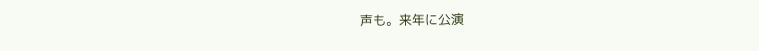声も。来年に公演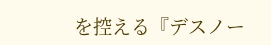を控える『デスノー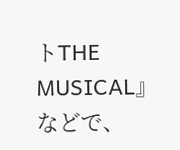トTHE MUSICAL』などで、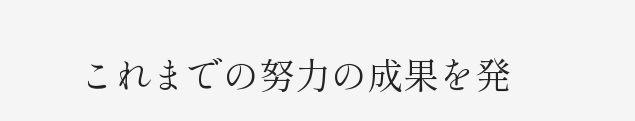これまでの努力の成果を発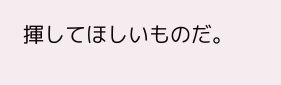揮してほしいものだ。